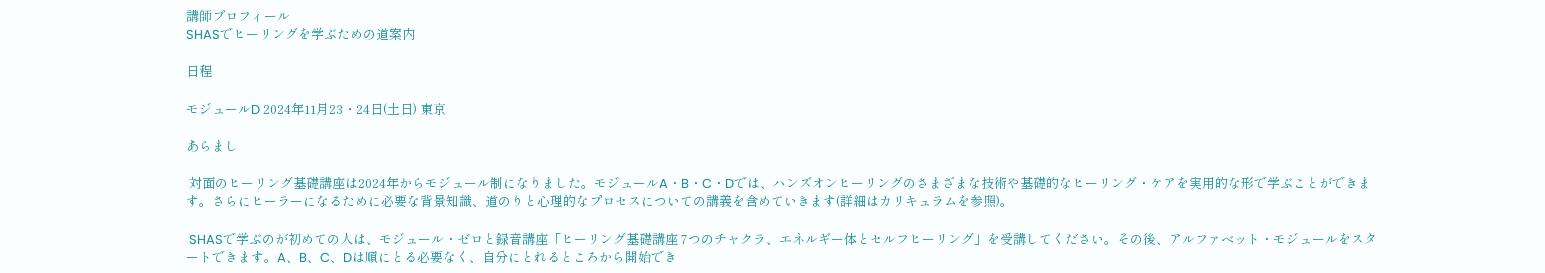講師プロフィール
SHASでヒーリングを学ぶための道案内

日程

モジュールD 2024年11月23・24日(土日) 東京

あらまし

 対面のヒーリング基礎講座は2024年からモジュール制になりました。モジュールA・B・C・Dでは、ハンズオンヒーリングのさまざまな技術や基礎的なヒーリング・ケアを実用的な形で学ぶことができます。さらにヒーラーになるために必要な背景知識、道のりと心理的なプロセスについての講義を含めていきます(詳細はカリキュラムを参照)。

 SHASで学ぶのが初めての人は、モジュール・ゼロと録音講座「ヒーリング基礎講座 7つのチャクラ、エネルギー体とセルフヒーリング」を受講してください。その後、アルファベット・モジュールをスタートできます。A、B、C、Dは順にとる必要なく、自分にとれるところから開始でき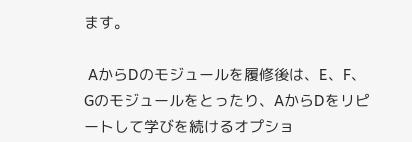ます。

 AからDのモジュールを履修後は、E、F、Gのモジュールをとったり、AからDをリピートして学びを続けるオプショ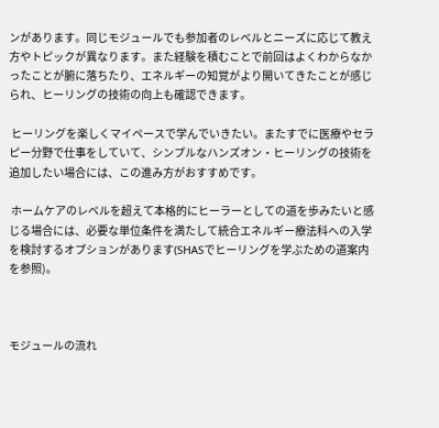ンがあります。同じモジュールでも参加者のレベルとニーズに応じて教え方やトピックが異なります。また経験を積むことで前回はよくわからなかったことが腑に落ちたり、エネルギーの知覚がより開いてきたことが感じられ、ヒーリングの技術の向上も確認できます。

 ヒーリングを楽しくマイペースで学んでいきたい。またすでに医療やセラピー分野で仕事をしていて、シンプルなハンズオン・ヒーリングの技術を追加したい場合には、この進み方がおすすめです。

 ホームケアのレベルを超えて本格的にヒーラーとしての道を歩みたいと感じる場合には、必要な単位条件を満たして統合エネルギー療法科への入学を検討するオプションがあります(SHASでヒーリングを学ぶための道案内を参照)。



モジュールの流れ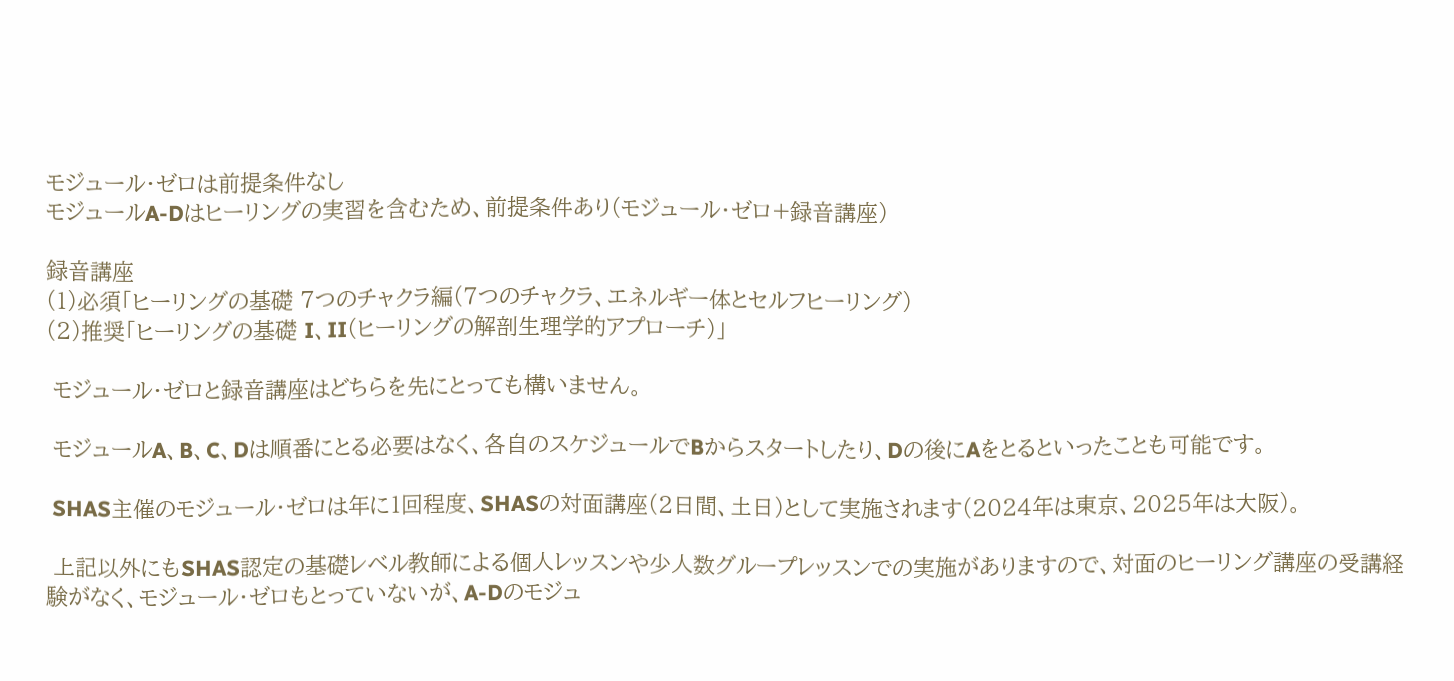モジュール・ゼロは前提条件なし
モジュールA-Dはヒーリングの実習を含むため、前提条件あり(モジュール・ゼロ+録音講座)

録音講座
(1)必須「ヒーリングの基礎 7つのチャクラ編(7つのチャクラ、エネルギー体とセルフヒーリング)
(2)推奨「ヒーリングの基礎 I、II(ヒーリングの解剖生理学的アプローチ)」

 モジュール・ゼロと録音講座はどちらを先にとっても構いません。

 モジュールA、B、C、Dは順番にとる必要はなく、各自のスケジュールでBからスタートしたり、Dの後にAをとるといったことも可能です。

 SHAS主催のモジュール・ゼロは年に1回程度、SHASの対面講座(2日間、土日)として実施されます(2024年は東京、2025年は大阪)。

 上記以外にもSHAS認定の基礎レベル教師による個人レッスンや少人数グループレッスンでの実施がありますので、対面のヒーリング講座の受講経験がなく、モジュール・ゼロもとっていないが、A-Dのモジュ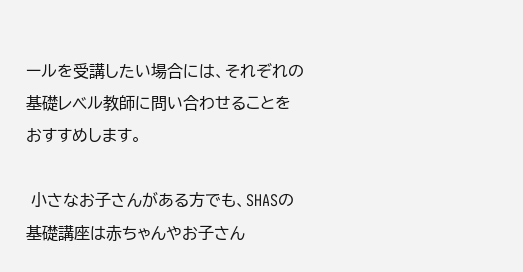ールを受講したい場合には、それぞれの基礎レベル教師に問い合わせることをおすすめします。

 小さなお子さんがある方でも、SHASの基礎講座は赤ちゃんやお子さん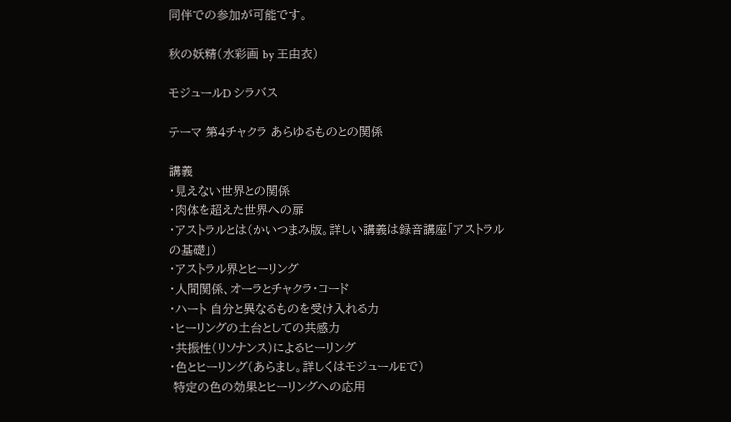同伴での参加が可能です。

秋の妖精(水彩画 by 王由衣)

モジュールD シラバス

テーマ 第4チャクラ あらゆるものとの関係

講義
・見えない世界との関係
・肉体を超えた世界への扉
・アストラルとは(かいつまみ版。詳しい講義は録音講座「アストラルの基礎」)
・アストラル界とヒーリング
・人間関係、オーラとチャクラ・コード
・ハート 自分と異なるものを受け入れる力
・ヒーリングの土台としての共感力
・共振性(リソナンス)によるヒーリング
・色とヒーリング(あらまし。詳しくはモジュールEで)
 特定の色の効果とヒーリングへの応用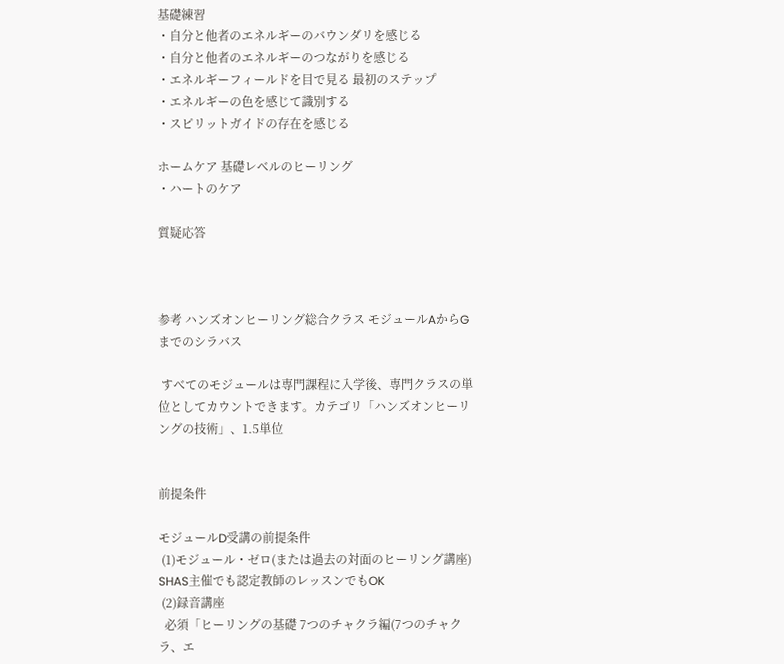基礎練習
・自分と他者のエネルギーのバウンダリを感じる
・自分と他者のエネルギーのつながりを感じる
・エネルギーフィールドを目で見る 最初のステップ
・エネルギーの色を感じて識別する
・スピリットガイドの存在を感じる

ホームケア 基礎レベルのヒーリング
・ハートのケア

質疑応答



参考 ハンズオンヒーリング総合クラス モジュールAからGまでのシラバス

 すべてのモジュールは専門課程に入学後、専門クラスの単位としてカウントできます。カテゴリ「ハンズオンヒーリングの技術」、1.5単位


前提条件

モジュールD受講の前提条件
 (1)モジュール・ゼロ(または過去の対面のヒーリング講座) SHAS主催でも認定教師のレッスンでもOK
 (2)録音講座
  必須「ヒーリングの基礎 7つのチャクラ編(7つのチャクラ、エ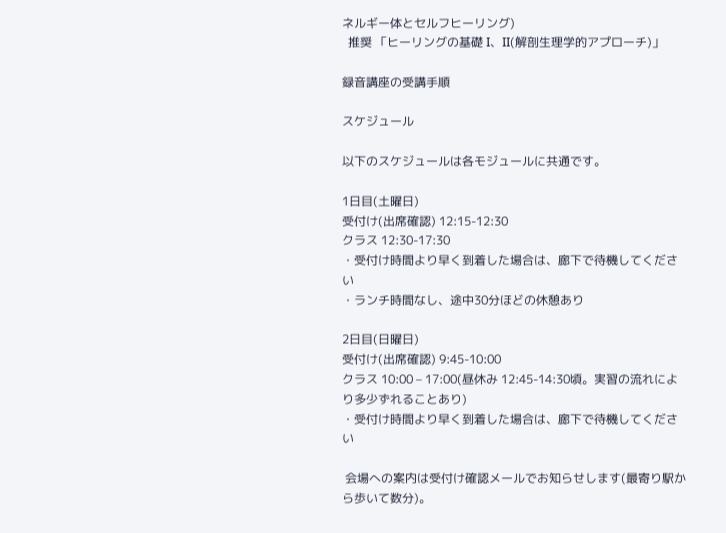ネルギー体とセルフヒーリング)
  推奨 「ヒーリングの基礎 I、II(解剖生理学的アプローチ)」

録音講座の受講手順

スケジュール

以下のスケジュールは各モジュールに共通です。

1日目(土曜日)
受付け(出席確認) 12:15-12:30
クラス 12:30-17:30
・受付け時間より早く到着した場合は、廊下で待機してください
・ランチ時間なし、途中30分ほどの休憩あり

2日目(日曜日)
受付け(出席確認) 9:45-10:00
クラス 10:00 – 17:00(昼休み 12:45-14:30頃。実習の流れにより多少ずれることあり)
・受付け時間より早く到着した場合は、廊下で待機してください

 会場への案内は受付け確認メールでお知らせします(最寄り駅から歩いて数分)。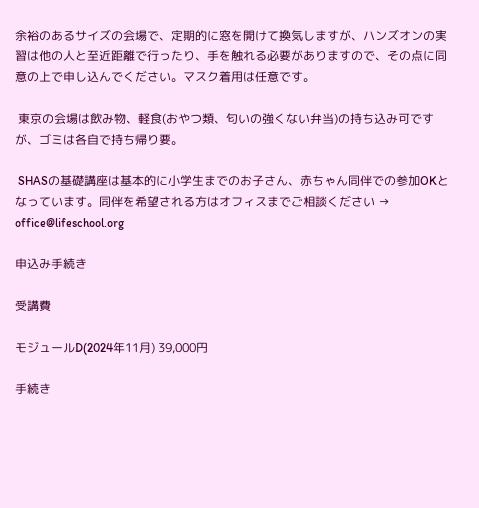余裕のあるサイズの会場で、定期的に窓を開けて換気しますが、ハンズオンの実習は他の人と至近距離で行ったり、手を触れる必要がありますので、その点に同意の上で申し込んでください。マスク着用は任意です。

 東京の会場は飲み物、軽食(おやつ類、匂いの強くない弁当)の持ち込み可ですが、ゴミは各自で持ち帰り要。

 SHASの基礎講座は基本的に小学生までのお子さん、赤ちゃん同伴での参加OKとなっています。同伴を希望される方はオフィスまでご相談ください → office@lifeschool.org

申込み手続き

受講費

モジュールD(2024年11月) 39,000円

手続き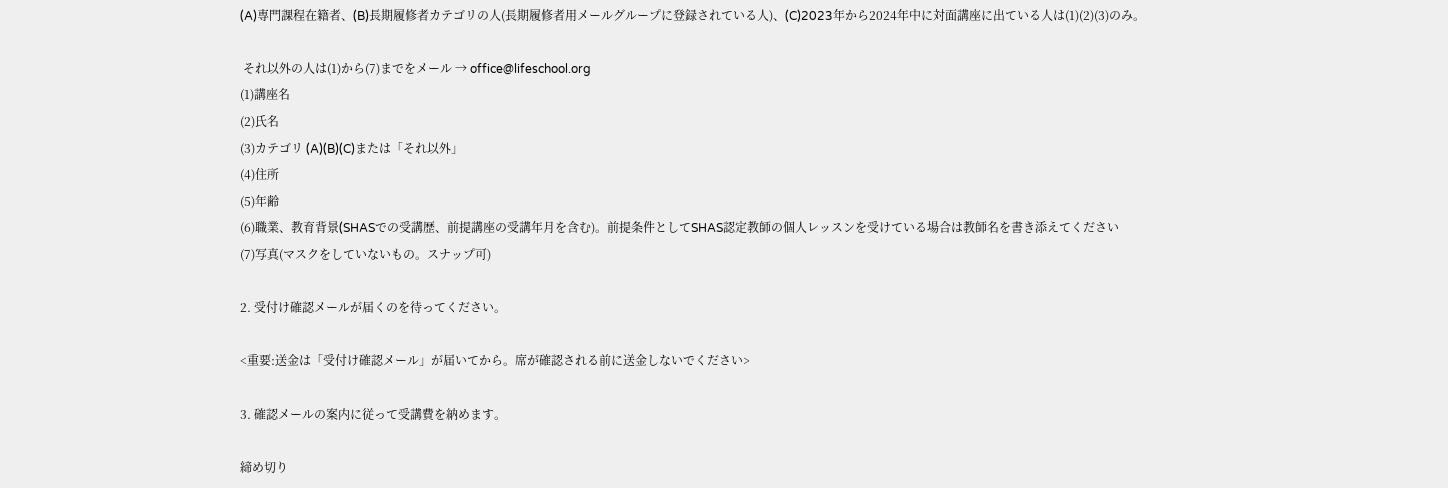(A)専門課程在籍者、(B)長期履修者カテゴリの人(長期履修者用メールグループに登録されている人)、(C)2023年から2024年中に対面講座に出ている人は(1)(2)(3)のみ。

 それ以外の人は(1)から(7)までをメール → office@lifeschool.org
(1)講座名
(2)氏名
(3)カテゴリ (A)(B)(C)または「それ以外」
(4)住所
(5)年齢
(6)職業、教育背景(SHASでの受講歴、前提講座の受講年月を含む)。前提条件としてSHAS認定教師の個人レッスンを受けている場合は教師名を書き添えてください
(7)写真(マスクをしていないもの。スナップ可)

2. 受付け確認メールが届くのを待ってください。

<重要:送金は「受付け確認メール」が届いてから。席が確認される前に送金しないでください>

3. 確認メールの案内に従って受講費を納めます。

締め切り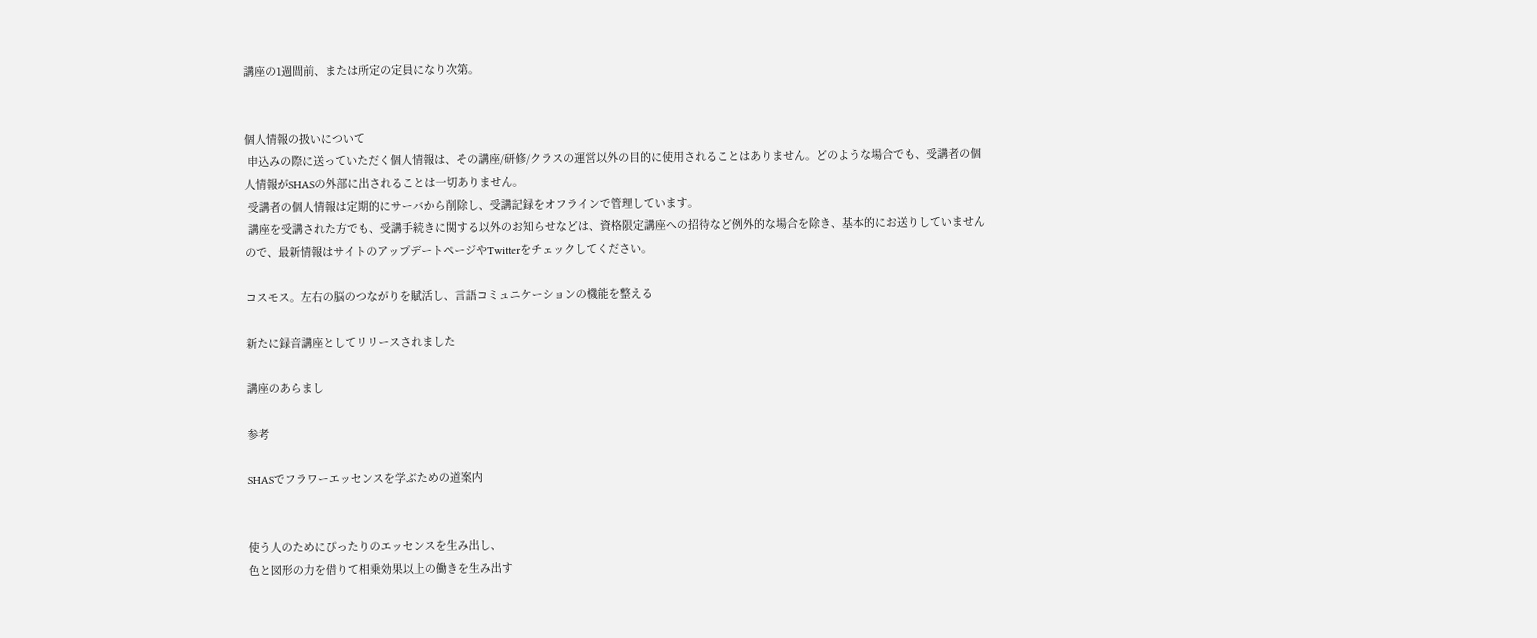講座の1週間前、または所定の定員になり次第。


個人情報の扱いについて
 申込みの際に送っていただく個人情報は、その講座/研修/クラスの運営以外の目的に使用されることはありません。どのような場合でも、受講者の個人情報がSHASの外部に出されることは一切ありません。
 受講者の個人情報は定期的にサーバから削除し、受講記録をオフラインで管理しています。
 講座を受講された方でも、受講手続きに関する以外のお知らせなどは、資格限定講座への招待など例外的な場合を除き、基本的にお送りしていませんので、最新情報はサイトのアップデートページやTwitterをチェックしてください。

コスモス。左右の脳のつながりを賦活し、言語コミュニケーションの機能を整える

新たに録音講座としてリリースされました

講座のあらまし

参考

SHASでフラワーエッセンスを学ぶための道案内


使う人のためにぴったりのエッセンスを生み出し、
色と図形の力を借りて相乗効果以上の働きを生み出す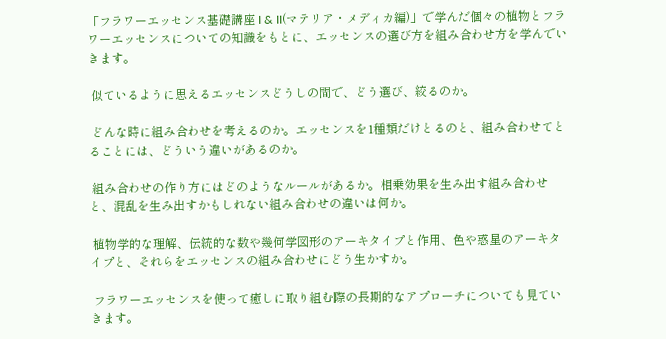「フラワーエッセンス基礎講座 I & II(マテリア・メディカ編)」で学んだ個々の植物とフラワーエッセンスについての知識をもとに、エッセンスの選び方を組み合わせ方を学んでいきます。

 似ているように思えるエッセンスどうしの間で、どう選び、絞るのか。

 どんな時に組み合わせを考えるのか。エッセンスを1種類だけとるのと、組み合わせてとることには、どういう違いがあるのか。

 組み合わせの作り方にはどのようなルールがあるか。相乗効果を生み出す組み合わせと、混乱を生み出すかもしれない組み合わせの違いは何か。

 植物学的な理解、伝統的な数や幾何学図形のアーキタイプと作用、色や惑星のアーキタイプと、それらをエッセンスの組み合わせにどう生かすか。

 フラワーエッセンスを使って癒しに取り組む際の長期的なアプローチについても見ていきます。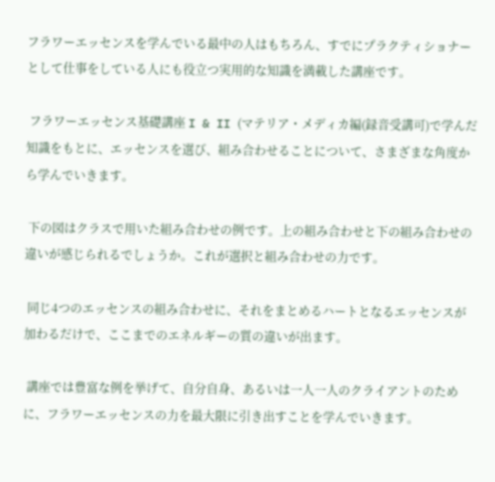フラワーエッセンスを学んでいる最中の人はもちろん、すでにプラクティショナーとして仕事をしている人にも役立つ実用的な知識を満載した講座です。

 フラワーエッセンス基礎講座 I & II (マテリア・メディカ編(録音受講可)で学んだ知識をもとに、エッセンスを選び、組み合わせることについて、さまざまな角度から学んでいきます。

 下の図はクラスで用いた組み合わせの例です。上の組み合わせと下の組み合わせの違いが感じられるでしょうか。これが選択と組み合わせの力です。

 同じ4つのエッセンスの組み合わせに、それをまとめるハートとなるエッセンスが加わるだけで、ここまでのエネルギーの質の違いが出ます。

 講座では豊富な例を挙げて、自分自身、あるいは一人一人のクライアントのために、フラワーエッセンスの力を最大限に引き出すことを学んでいきます。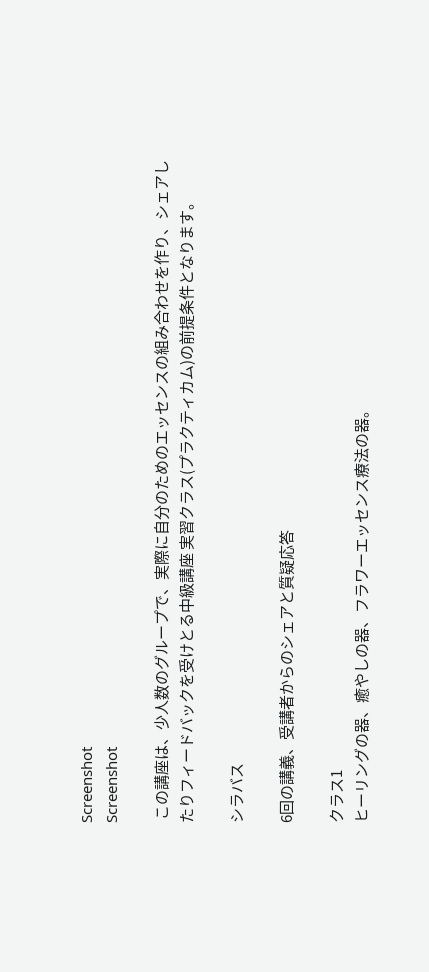Screenshot
Screenshot

 この講座は、少人数のグループで、実際に自分のためのエッセンスの組み合わせを作り、シェアしたりフィードバックを受けとる中級講座 実習クラス(プラクティカム)の前提条件となります。

シラバス

6回の講義、受講者からのシェアと質疑応答

クラス1
ヒーリングの器、癒やしの器、フラワーエッセンス療法の器。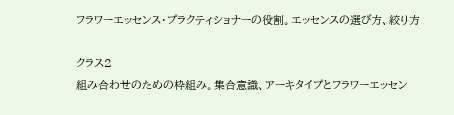フラワーエッセンス・プラクティショナーの役割。エッセンスの選び方、絞り方

クラス2
組み合わせのための枠組み。集合意識、アーキタイプとフラワーエッセン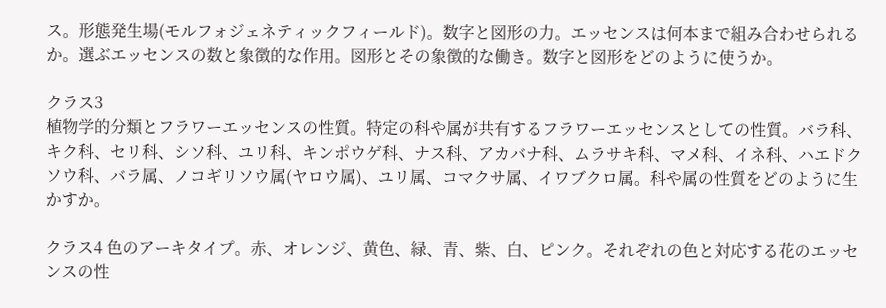ス。形態発生場(モルフォジェネティックフィールド)。数字と図形の力。エッセンスは何本まで組み合わせられるか。選ぶエッセンスの数と象徴的な作用。図形とその象徴的な働き。数字と図形をどのように使うか。

クラス3
植物学的分類とフラワーエッセンスの性質。特定の科や属が共有するフラワーエッセンスとしての性質。バラ科、キク科、セリ科、シソ科、ユリ科、キンポウゲ科、ナス科、アカバナ科、ムラサキ科、マメ科、イネ科、ハエドクソウ科、バラ属、ノコギリソウ属(ヤロウ属)、ユリ属、コマクサ属、イワブクロ属。科や属の性質をどのように生かすか。

クラス4 色のアーキタイプ。赤、オレンジ、黄色、緑、青、紫、白、ピンク。それぞれの色と対応する花のエッセンスの性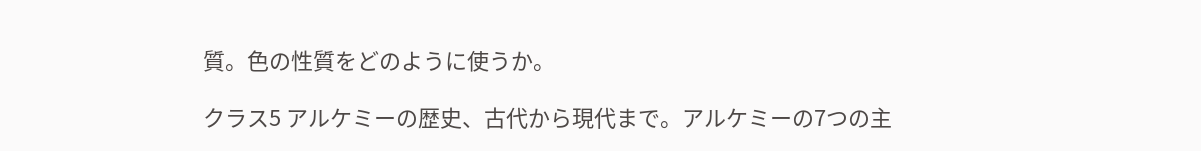質。色の性質をどのように使うか。

クラス5 アルケミーの歴史、古代から現代まで。アルケミーの7つの主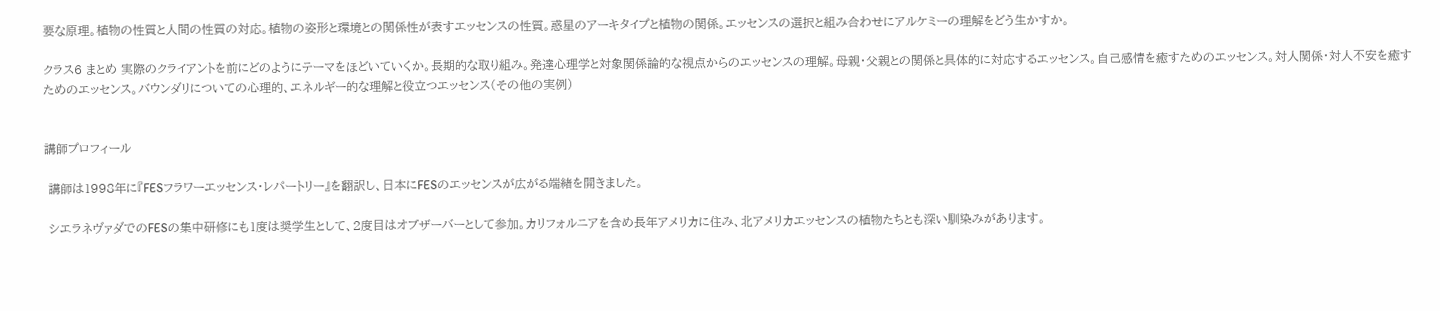要な原理。植物の性質と人間の性質の対応。植物の姿形と環境との関係性が表すエッセンスの性質。惑星のアーキタイプと植物の関係。エッセンスの選択と組み合わせにアルケミーの理解をどう生かすか。

クラス6 まとめ 実際のクライアントを前にどのようにテーマをほどいていくか。長期的な取り組み。発達心理学と対象関係論的な視点からのエッセンスの理解。母親・父親との関係と具体的に対応するエッセンス。自己感情を癒すためのエッセンス。対人関係・対人不安を癒すためのエッセンス。バウンダリについての心理的、エネルギー的な理解と役立つエッセンス(その他の実例)


講師プロフィール

 講師は1998年に『FESフラワーエッセンス・レパートリー』を翻訳し、日本にFESのエッセンスが広がる端緒を開きました。

 シエラネヴァダでのFESの集中研修にも1度は奨学生として、2度目はオブザーバーとして参加。カリフォルニアを含め長年アメリカに住み、北アメリカエッセンスの植物たちとも深い馴染みがあります。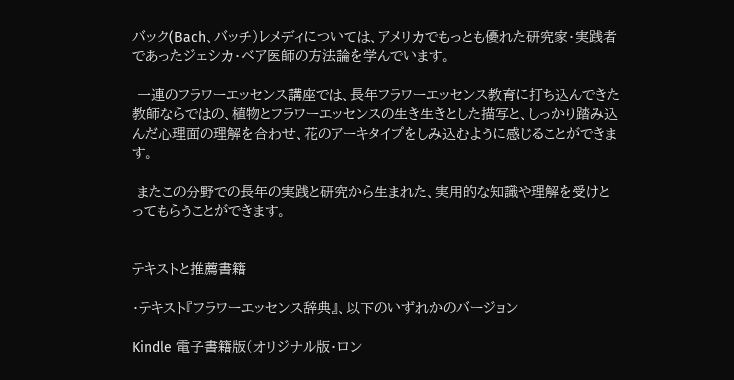バック(Bach、バッチ)レメディについては、アメリカでもっとも優れた研究家・実践者であったジェシカ・ベア医師の方法論を学んでいます。

 一連のフラワーエッセンス講座では、長年フラワーエッセンス教育に打ち込んできた教師ならではの、植物とフラワーエッセンスの生き生きとした描写と、しっかり踏み込んだ心理面の理解を合わせ、花のアーキタイプをしみ込むように感じることができます。

 またこの分野での長年の実践と研究から生まれた、実用的な知識や理解を受けとってもらうことができます。


テキストと推薦書籍

・テキスト『フラワーエッセンス辞典』、以下のいずれかのバージョン

Kindle 電子書籍版(オリジナル版・ロン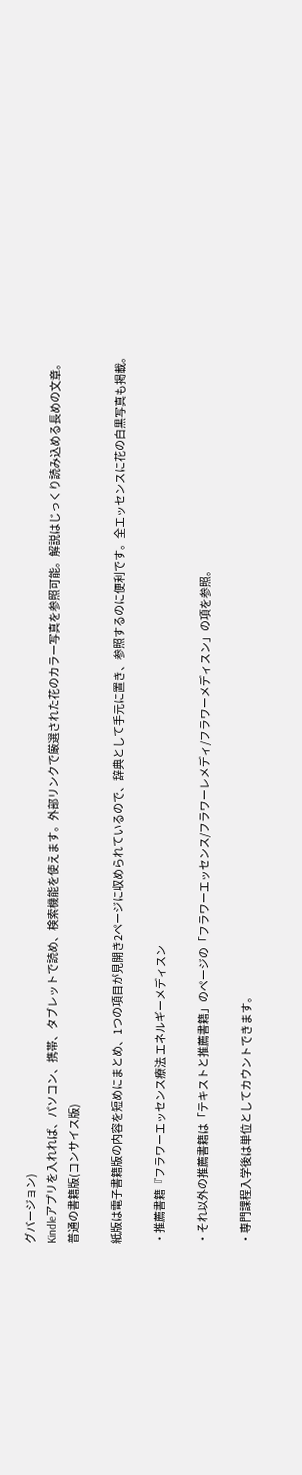グバージョン)
Kindleアプリを入れれば、パソコン、携帯、タブレットで読め、検索機能を使えます。外部リンクで厳選された花のカラー写真を参照可能。解説はじっくり読み込める長めの文章。
普通の書籍版(コンサイス版)

紙版は電子書籍版の内容を短めにまとめ、1つの項目が見開き2ページに収められているので、辞典として手元に置き、参照するのに便利です。全エッセンスに花の白黒写真も掲載。

・推薦書籍『フラワーエッセンス療法 エネルギーメディスン

・それ以外の推薦書籍は「テキストと推薦書籍」のページの「フラワーエッセンス/フラワーレメディ/フラワーメディスン」の項を参照。

・専門課程入学後は単位としてカウントできます。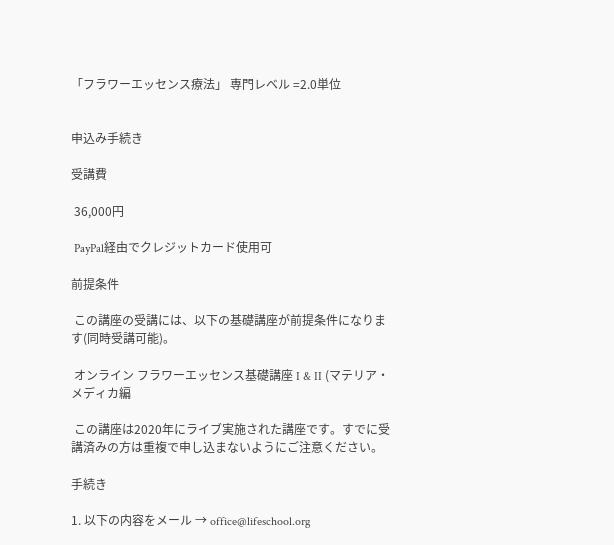「フラワーエッセンス療法」 専門レベル =2.0単位


申込み手続き

受講費

 36,000円

 PayPal経由でクレジットカード使用可

前提条件

 この講座の受講には、以下の基礎講座が前提条件になります(同時受講可能)。

 オンライン フラワーエッセンス基礎講座 I & II (マテリア・メディカ編

 この講座は2020年にライブ実施された講座です。すでに受講済みの方は重複で申し込まないようにご注意ください。

手続き

1. 以下の内容をメール → office@lifeschool.org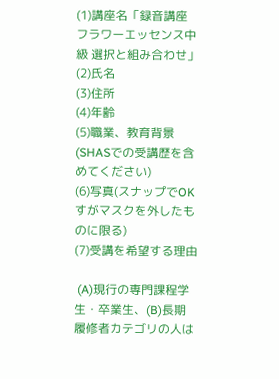(1)講座名「録音講座 フラワーエッセンス中級 選択と組み合わせ」
(2)氏名
(3)住所
(4)年齢
(5)職業、教育背景(SHASでの受講歴を含めてください)
(6)写真(スナップでOKすがマスクを外したものに限る)
(7)受講を希望する理由

 (A)現行の専門課程学生・卒業生、(B)長期履修者カテゴリの人は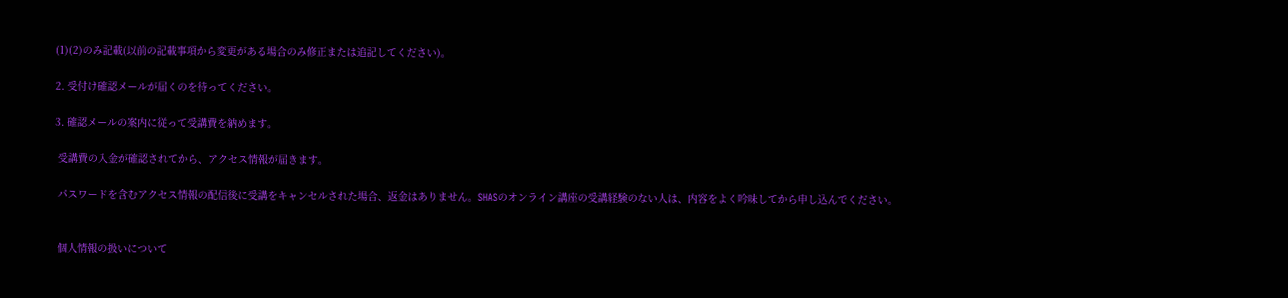(1)(2)のみ記載(以前の記載事項から変更がある場合のみ修正または追記してください)。

2. 受付け確認メールが届くのを待ってください。

3. 確認メールの案内に従って受講費を納めます。

 受講費の入金が確認されてから、アクセス情報が届きます。

 パスワードを含むアクセス情報の配信後に受講をキャンセルされた場合、返金はありません。SHASのオンライン講座の受講経験のない人は、内容をよく吟味してから申し込んでください。


 個人情報の扱いについて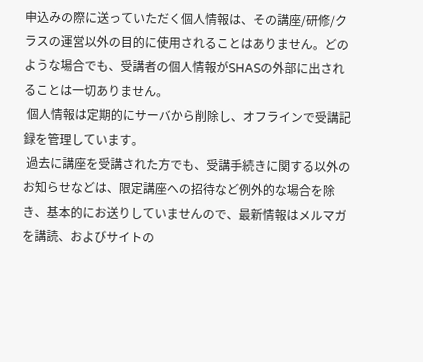申込みの際に送っていただく個人情報は、その講座/研修/クラスの運営以外の目的に使用されることはありません。どのような場合でも、受講者の個人情報がSHASの外部に出されることは一切ありません。
 個人情報は定期的にサーバから削除し、オフラインで受講記録を管理しています。
 過去に講座を受講された方でも、受講手続きに関する以外のお知らせなどは、限定講座への招待など例外的な場合を除き、基本的にお送りしていませんので、最新情報はメルマガを講読、およびサイトの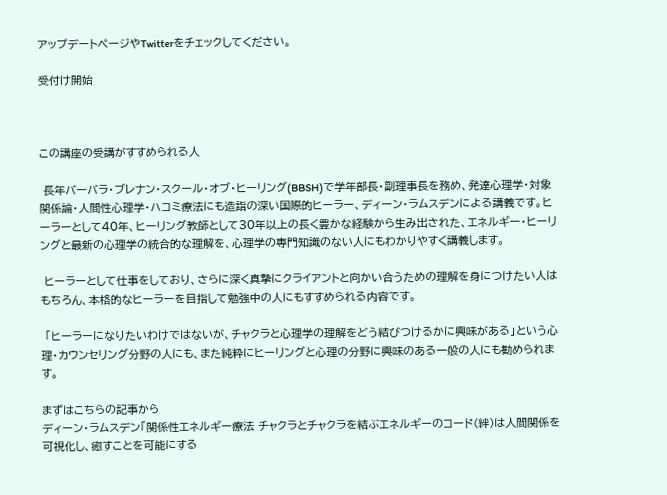アップデートページやTwitterをチェックしてください。

受付け開始



この講座の受講がすすめられる人

 長年バーバラ・ブレナン・スクール・オブ・ヒーリング(BBSH)で学年部長・副理事長を務め、発達心理学・対象関係論・人間性心理学・ハコミ療法にも造詣の深い国際的ヒーラー、ディーン・ラムスデンによる講義です。ヒーラーとして40年、ヒーリング教師として30年以上の長く豊かな経験から生み出された、エネルギー・ヒーリングと最新の心理学の統合的な理解を、心理学の専門知識のない人にもわかりやすく講義します。

 ヒーラーとして仕事をしており、さらに深く真摯にクライアントと向かい合うための理解を身につけたい人はもちろん、本格的なヒーラーを目指して勉強中の人にもすすめられる内容です。

 「ヒーラーになりたいわけではないが、チャクラと心理学の理解をどう結びつけるかに興味がある」という心理・カウンセリング分野の人にも、また純粋にヒーリングと心理の分野に興味のある一般の人にも勧められます。

まずはこちらの記事から
ディーン・ラムスデン「関係性エネルギー療法 チャクラとチャクラを結ぶエネルギーのコード(絆)は人間関係を可視化し、癒すことを可能にする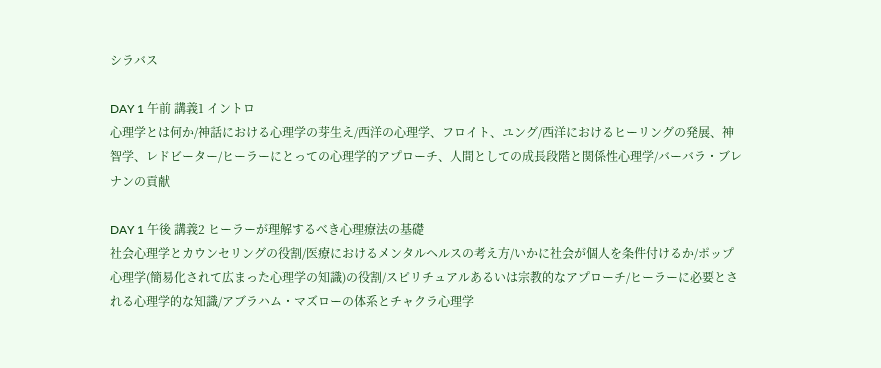シラバス

DAY 1 午前 講義1 イントロ
心理学とは何か/神話における心理学の芽生え/西洋の心理学、フロイト、ユング/西洋におけるヒーリングの発展、神智学、レドビーター/ヒーラーにとっての心理学的アプローチ、人間としての成長段階と関係性心理学/バーバラ・ブレナンの貢献

DAY 1 午後 講義2 ヒーラーが理解するべき心理療法の基礎
社会心理学とカウンセリングの役割/医療におけるメンタルヘルスの考え方/いかに社会が個人を条件付けるか/ポップ心理学(簡易化されて広まった心理学の知識)の役割/スピリチュアルあるいは宗教的なアプローチ/ヒーラーに必要とされる心理学的な知識/アブラハム・マズローの体系とチャクラ心理学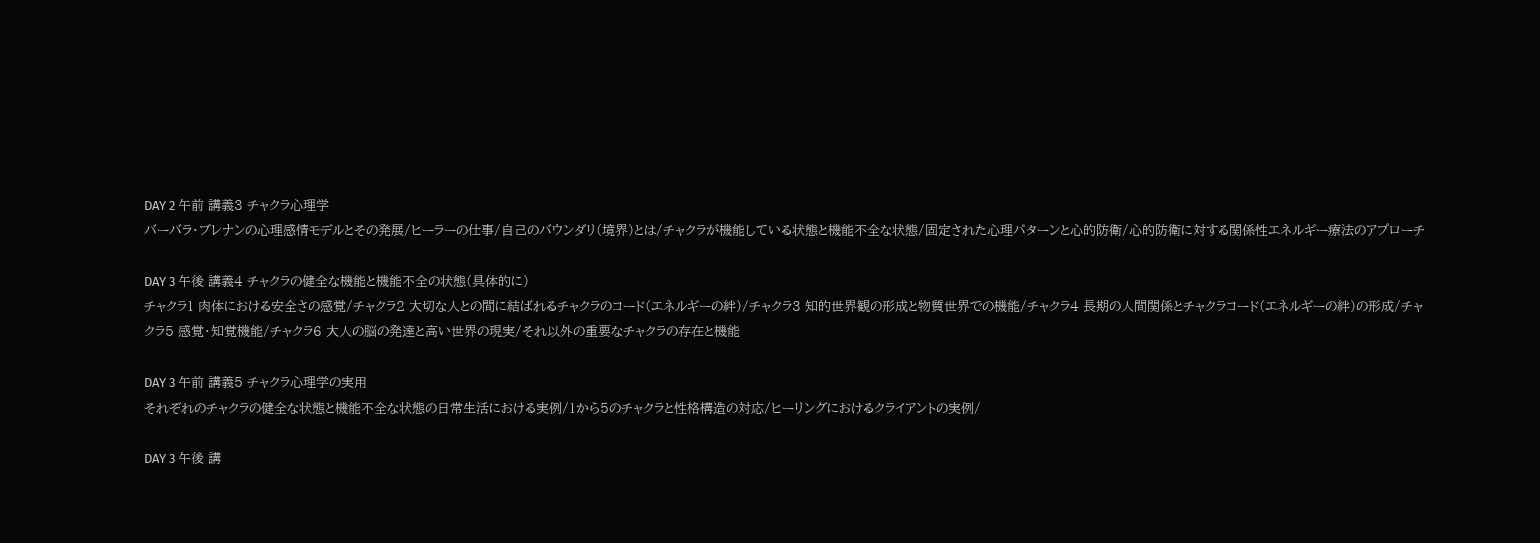DAY 2 午前 講義3 チャクラ心理学
バーバラ・ブレナンの心理感情モデルとその発展/ヒーラーの仕事/自己のバウンダリ(境界)とは/チャクラが機能している状態と機能不全な状態/固定された心理パターンと心的防衛/心的防衛に対する関係性エネルギー療法のアプローチ

DAY 3 午後 講義4 チャクラの健全な機能と機能不全の状態(具体的に)
チャクラ1 肉体における安全さの感覚/チャクラ2 大切な人との間に結ばれるチャクラのコード(エネルギーの絆)/チャクラ3 知的世界観の形成と物質世界での機能/チャクラ4 長期の人間関係とチャクラコード(エネルギーの絆)の形成/チャクラ5 感覚・知覚機能/チャクラ6 大人の脳の発達と高い世界の現実/それ以外の重要なチャクラの存在と機能

DAY 3 午前 講義5 チャクラ心理学の実用
それぞれのチャクラの健全な状態と機能不全な状態の日常生活における実例/1から5のチャクラと性格構造の対応/ヒーリングにおけるクライアントの実例/

DAY 3 午後 講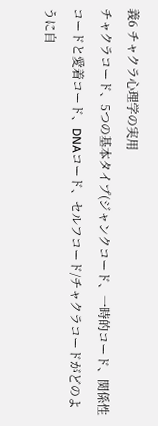義6 チャクラ心理学の実用
チャクラコード、5つの基本タイプ(ジャンクコード、一時的コード、関係性コードと愛着コード、DNAコード、セルフコード/チャクラコードがどのように自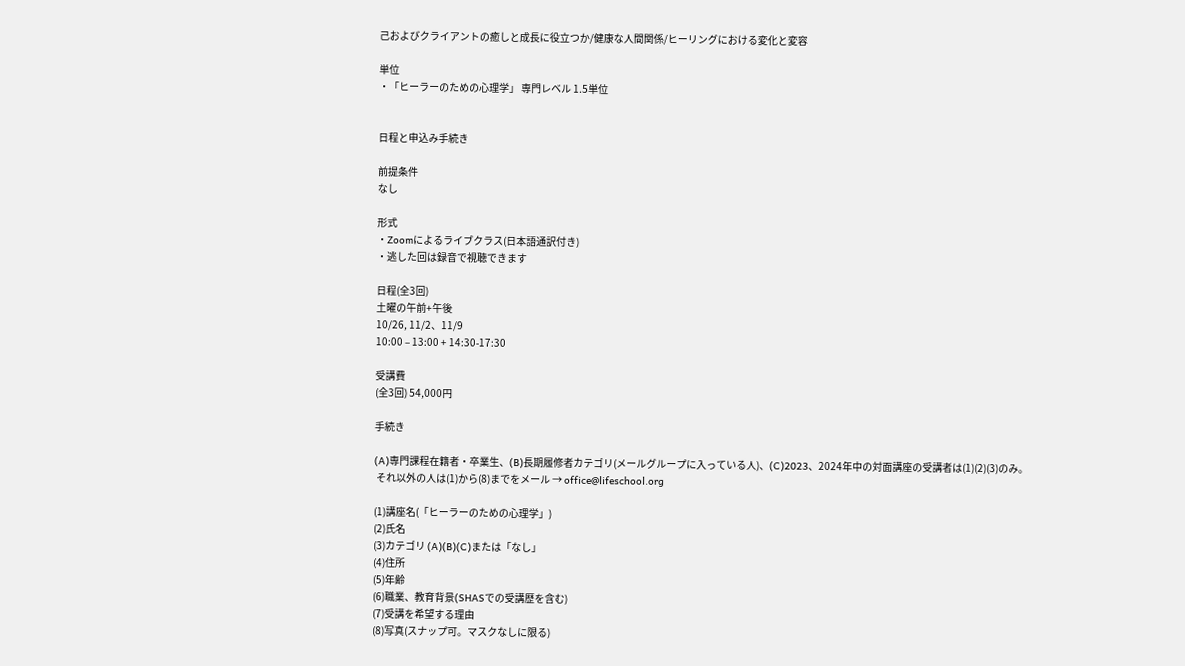己およびクライアントの癒しと成長に役立つか/健康な人間関係/ヒーリングにおける変化と変容

単位
・「ヒーラーのための心理学」 専門レベル 1.5単位


日程と申込み手続き

前提条件
なし

形式
・Zoomによるライブクラス(日本語通訳付き)
・逃した回は録音で視聴できます

日程(全3回)
土曜の午前+午後
10/26, 11/2、11/9
10:00 – 13:00 + 14:30-17:30

受講費
(全3回) 54,000円

手続き

(A)専門課程在籍者・卒業生、(B)長期履修者カテゴリ(メールグループに入っている人)、(C)2023、2024年中の対面講座の受講者は(1)(2)(3)のみ。
 それ以外の人は(1)から(8)までをメール → office@lifeschool.org

(1)講座名(「ヒーラーのための心理学」)
(2)氏名
(3)カテゴリ (A)(B)(C)または「なし」
(4)住所
(5)年齢
(6)職業、教育背景(SHASでの受講歴を含む)
(7)受講を希望する理由
(8)写真(スナップ可。マスクなしに限る)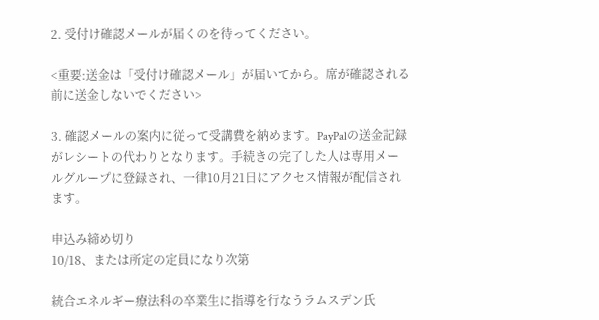2. 受付け確認メールが届くのを待ってください。

<重要:送金は「受付け確認メール」が届いてから。席が確認される前に送金しないでください>

3. 確認メールの案内に従って受講費を納めます。PayPalの送金記録がレシートの代わりとなります。手続きの完了した人は専用メールグループに登録され、一律10月21日にアクセス情報が配信されます。

申込み締め切り
10/18、または所定の定員になり次第

統合エネルギー療法科の卒業生に指導を行なうラムスデン氏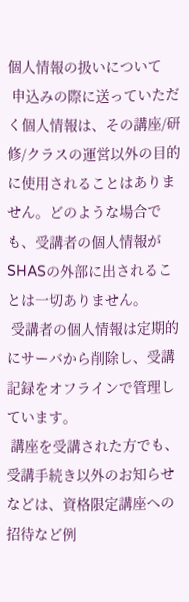個人情報の扱いについて
 申込みの際に送っていただく個人情報は、その講座/研修/クラスの運営以外の目的に使用されることはありません。どのような場合でも、受講者の個人情報がSHASの外部に出されることは一切ありません。
 受講者の個人情報は定期的にサーバから削除し、受講記録をオフラインで管理しています。
 講座を受講された方でも、受講手続き以外のお知らせなどは、資格限定講座への招待など例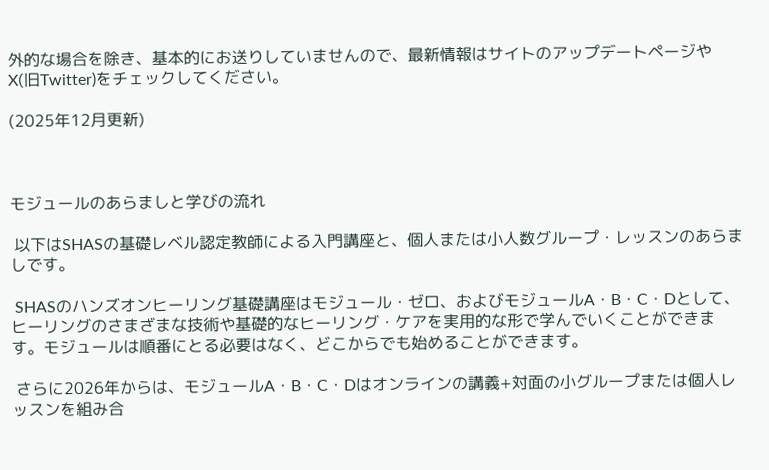外的な場合を除き、基本的にお送りしていませんので、最新情報はサイトのアップデートページやX(旧Twitter)をチェックしてください。

(2025年12月更新)



モジュールのあらましと学びの流れ

 以下はSHASの基礎レベル認定教師による入門講座と、個人または小人数グループ・レッスンのあらましです。

 SHASのハンズオンヒーリング基礎講座はモジュール・ゼロ、およびモジュールA・B・C・Dとして、ヒーリングのさまざまな技術や基礎的なヒーリング・ケアを実用的な形で学んでいくことができます。モジュールは順番にとる必要はなく、どこからでも始めることができます。

 さらに2026年からは、モジュールA・B・C・Dはオンラインの講義+対面の小グループまたは個人レッスンを組み合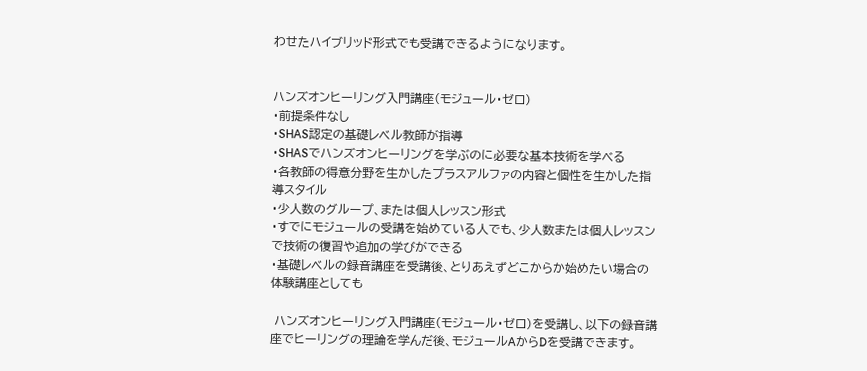わせたハイブリッド形式でも受講できるようになります。


ハンズオンヒーリング入門講座(モジュール・ゼロ)
・前提条件なし
・SHAS認定の基礎レベル教師が指導
・SHASでハンズオンヒーリングを学ぶのに必要な基本技術を学べる
・各教師の得意分野を生かしたプラスアルファの内容と個性を生かした指導スタイル
・少人数のグループ、または個人レッスン形式
・すでにモジュールの受講を始めている人でも、少人数または個人レッスンで技術の復習や追加の学びができる
・基礎レベルの録音講座を受講後、とりあえずどこからか始めたい場合の体験講座としても

 ハンズオンヒーリング入門講座(モジュール・ゼロ)を受講し、以下の録音講座でヒーリングの理論を学んだ後、モジュールAからDを受講できます。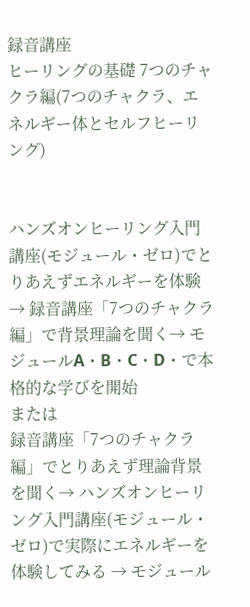録音講座
ヒーリングの基礎 7つのチャクラ編(7つのチャクラ、エネルギー体とセルフヒーリング)


ハンズオンヒーリング入門講座(モジュール・ゼロ)でとりあえずエネルギーを体験 → 録音講座「7つのチャクラ編」で背景理論を聞く→ モジュールA・B・C・D・で本格的な学びを開始
または
録音講座「7つのチャクラ編」でとりあえず理論背景を聞く→ ハンズオンヒーリング入門講座(モジュール・ゼロ)で実際にエネルギーを体験してみる → モジュール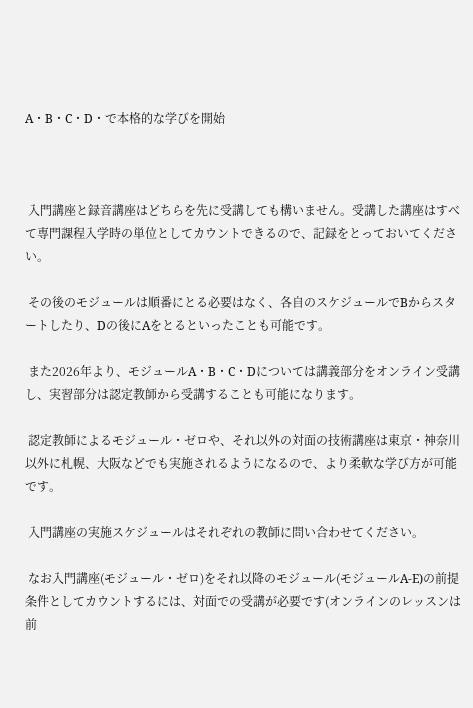A・B・C・D・で本格的な学びを開始



 入門講座と録音講座はどちらを先に受講しても構いません。受講した講座はすべて専門課程入学時の単位としてカウントできるので、記録をとっておいてください。

 その後のモジュールは順番にとる必要はなく、各自のスケジュールでBからスタートしたり、Dの後にAをとるといったことも可能です。

 また2026年より、モジュールA・B・C・Dについては講義部分をオンライン受講し、実習部分は認定教師から受講することも可能になります。

 認定教師によるモジュール・ゼロや、それ以外の対面の技術講座は東京・神奈川以外に札幌、大阪などでも実施されるようになるので、より柔軟な学び方が可能です。

 入門講座の実施スケジュールはそれぞれの教師に問い合わせてください。

 なお入門講座(モジュール・ゼロ)をそれ以降のモジュール(モジュールA-E)の前提条件としてカウントするには、対面での受講が必要です(オンラインのレッスンは前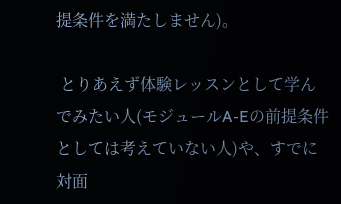提条件を満たしません)。

 とりあえず体験レッスンとして学んでみたい人(モジュールA-Eの前提条件としては考えていない人)や、すでに対面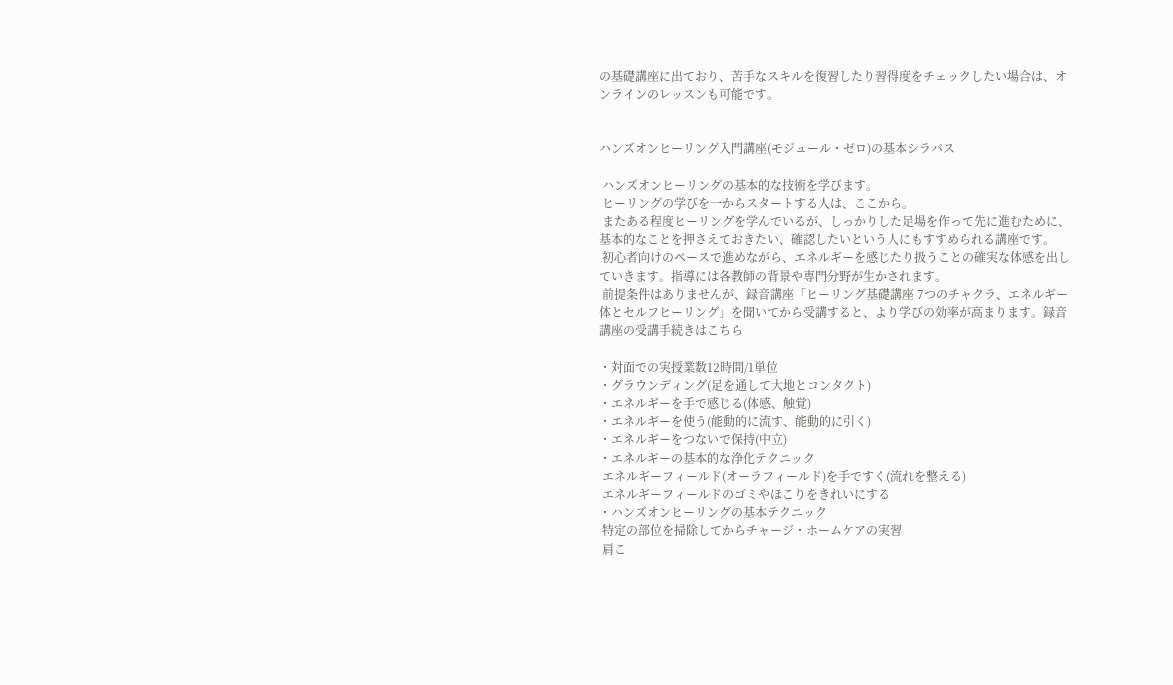の基礎講座に出ており、苦手なスキルを復習したり習得度をチェックしたい場合は、オンラインのレッスンも可能です。


ハンズオンヒーリング入門講座(モジュール・ゼロ)の基本シラバス

 ハンズオンヒーリングの基本的な技術を学びます。
 ヒーリングの学びを一からスタートする人は、ここから。
 またある程度ヒーリングを学んでいるが、しっかりした足場を作って先に進むために、基本的なことを押さえておきたい、確認したいという人にもすすめられる講座です。
 初心者向けのペースで進めながら、エネルギーを感じたり扱うことの確実な体感を出していきます。指導には各教師の背景や専門分野が生かされます。
 前提条件はありませんが、録音講座「ヒーリング基礎講座 7つのチャクラ、エネルギー体とセルフヒーリング」を聞いてから受講すると、より学びの効率が高まります。録音講座の受講手続きはこちら

・対面での実授業数12時間/1単位
・グラウンディング(足を通して大地とコンタクト)
・エネルギーを手で感じる(体感、触覚)
・エネルギーを使う(能動的に流す、能動的に引く)
・エネルギーをつないで保持(中立)
・エネルギーの基本的な浄化テクニック
 エネルギーフィールド(オーラフィールド)を手ですく(流れを整える)
 エネルギーフィールドのゴミやほこりをきれいにする
・ハンズオンヒーリングの基本テクニック
 特定の部位を掃除してからチャージ・ホームケアの実習
 肩こ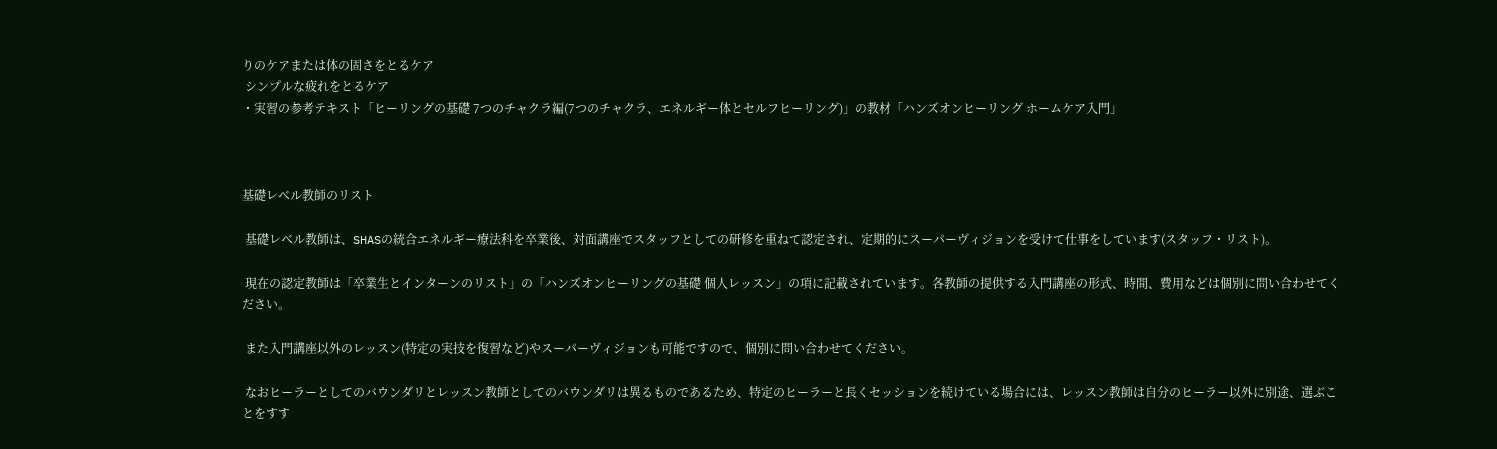りのケアまたは体の固さをとるケア
 シンプルな疲れをとるケア
・実習の参考テキスト「ヒーリングの基礎 7つのチャクラ編(7つのチャクラ、エネルギー体とセルフヒーリング)」の教材「ハンズオンヒーリング ホームケア入門」



基礎レベル教師のリスト

 基礎レベル教師は、SHASの統合エネルギー療法科を卒業後、対面講座でスタッフとしての研修を重ねて認定され、定期的にスーパーヴィジョンを受けて仕事をしています(スタッフ・リスト)。

 現在の認定教師は「卒業生とインターンのリスト」の「ハンズオンヒーリングの基礎 個人レッスン」の項に記載されています。各教師の提供する入門講座の形式、時間、費用などは個別に問い合わせてください。

 また入門講座以外のレッスン(特定の実技を復習など)やスーパーヴィジョンも可能ですので、個別に問い合わせてください。

 なおヒーラーとしてのバウンダリとレッスン教師としてのバウンダリは異るものであるため、特定のヒーラーと長くセッションを続けている場合には、レッスン教師は自分のヒーラー以外に別途、選ぶことをすす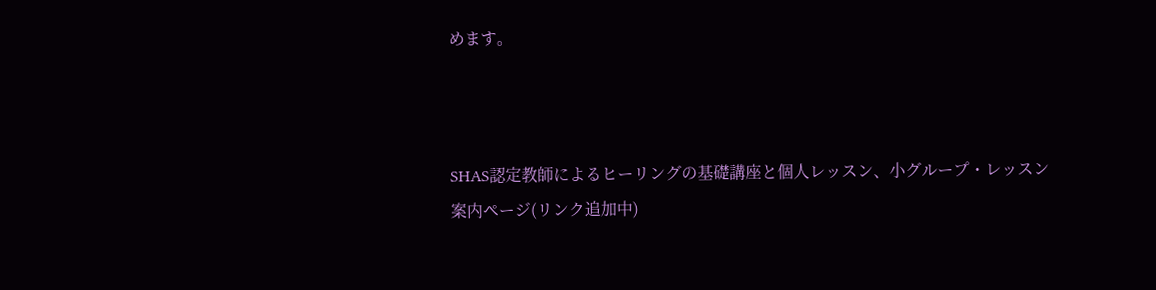めます。



SHAS認定教師によるヒーリングの基礎講座と個人レッスン、小グループ・レッスン
案内ページ(リンク追加中)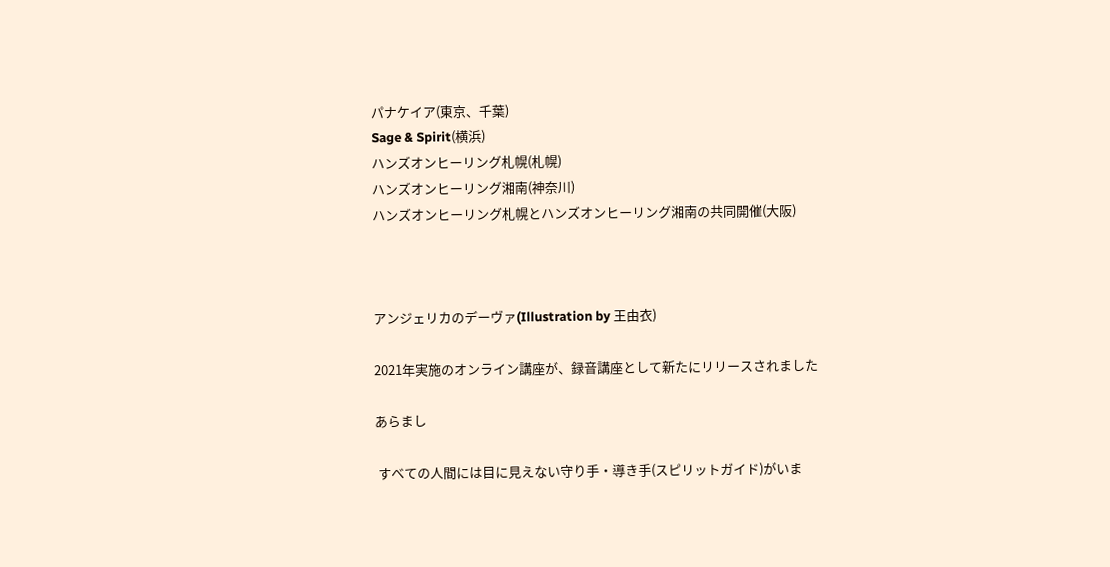パナケイア(東京、千葉)
Sage & Spirit(横浜)
ハンズオンヒーリング札幌(札幌)
ハンズオンヒーリング湘南(神奈川)
ハンズオンヒーリング札幌とハンズオンヒーリング湘南の共同開催(大阪)



アンジェリカのデーヴァ(Illustration by 王由衣)

2021年実施のオンライン講座が、録音講座として新たにリリースされました

あらまし

 すべての人間には目に見えない守り手・導き手(スピリットガイド)がいま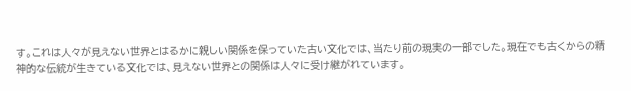す。これは人々が見えない世界とはるかに親しい関係を保っていた古い文化では、当たり前の現実の一部でした。現在でも古くからの精神的な伝統が生きている文化では、見えない世界との関係は人々に受け継がれています。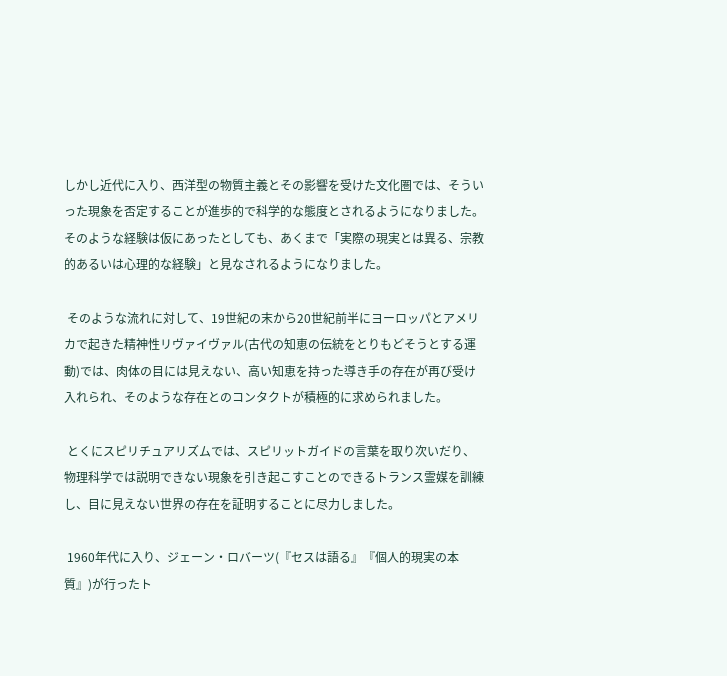しかし近代に入り、西洋型の物質主義とその影響を受けた文化圏では、そういった現象を否定することが進歩的で科学的な態度とされるようになりました。そのような経験は仮にあったとしても、あくまで「実際の現実とは異る、宗教的あるいは心理的な経験」と見なされるようになりました。

 そのような流れに対して、19世紀の末から20世紀前半にヨーロッパとアメリカで起きた精神性リヴァイヴァル(古代の知恵の伝統をとりもどそうとする運動)では、肉体の目には見えない、高い知恵を持った導き手の存在が再び受け入れられ、そのような存在とのコンタクトが積極的に求められました。

 とくにスピリチュアリズムでは、スピリットガイドの言葉を取り次いだり、物理科学では説明できない現象を引き起こすことのできるトランス霊媒を訓練し、目に見えない世界の存在を証明することに尽力しました。

 1960年代に入り、ジェーン・ロバーツ(『セスは語る』『個人的現実の本質』)が行ったト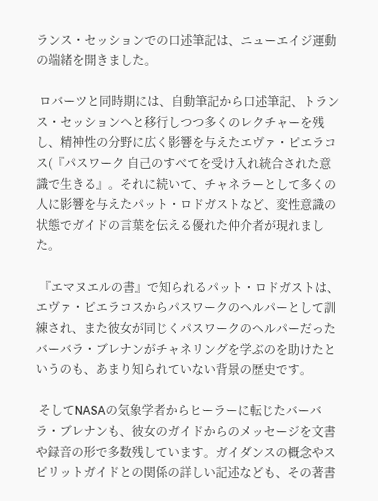ランス・セッションでの口述筆記は、ニューエイジ運動の端緒を開きました。

 ロバーツと同時期には、自動筆記から口述筆記、トランス・セッションへと移行しつつ多くのレクチャーを残し、精神性の分野に広く影響を与えたエヴァ・ピエラコス(『パスワーク 自己のすべてを受け入れ統合された意識で生きる』。それに続いて、チャネラーとして多くの人に影響を与えたパット・ロドガストなど、変性意識の状態でガイドの言葉を伝える優れた仲介者が現れました。

 『エマヌエルの書』で知られるパット・ロドガストは、エヴァ・ピエラコスからパスワークのヘルパーとして訓練され、また彼女が同じくパスワークのヘルパーだったバーバラ・ブレナンがチャネリングを学ぶのを助けたというのも、あまり知られていない背景の歴史です。

 そしてNASAの気象学者からヒーラーに転じたバーバラ・ブレナンも、彼女のガイドからのメッセージを文書や録音の形で多数残しています。ガイダンスの概念やスピリットガイドとの関係の詳しい記述なども、その著書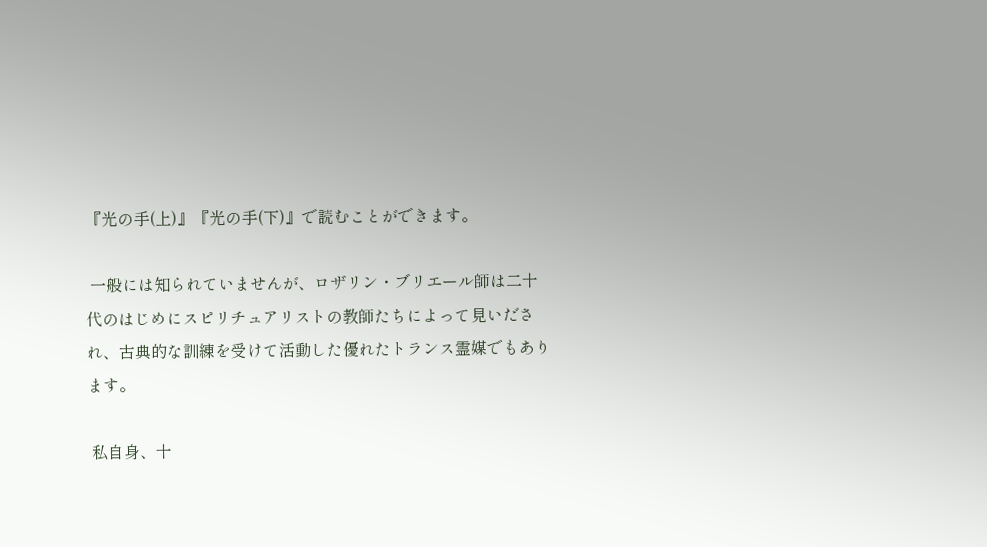『光の手(上)』『光の手(下)』で読むことができます。

 一般には知られていませんが、ロザリン・ブリエール師は二十代のはじめにスピリチュアリストの教師たちによって見いだされ、古典的な訓練を受けて活動した優れたトランス霊媒でもあります。

 私自身、十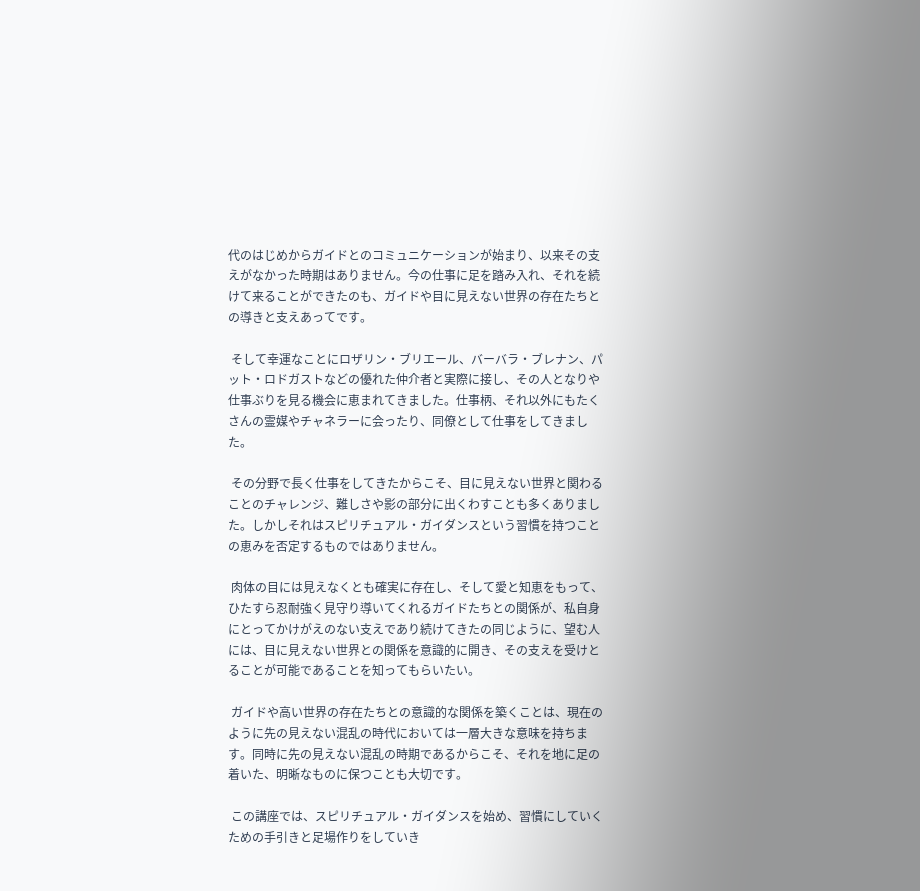代のはじめからガイドとのコミュニケーションが始まり、以来その支えがなかった時期はありません。今の仕事に足を踏み入れ、それを続けて来ることができたのも、ガイドや目に見えない世界の存在たちとの導きと支えあってです。

 そして幸運なことにロザリン・ブリエール、バーバラ・ブレナン、パット・ロドガストなどの優れた仲介者と実際に接し、その人となりや仕事ぶりを見る機会に恵まれてきました。仕事柄、それ以外にもたくさんの霊媒やチャネラーに会ったり、同僚として仕事をしてきました。

 その分野で長く仕事をしてきたからこそ、目に見えない世界と関わることのチャレンジ、難しさや影の部分に出くわすことも多くありました。しかしそれはスピリチュアル・ガイダンスという習慣を持つことの恵みを否定するものではありません。

 肉体の目には見えなくとも確実に存在し、そして愛と知恵をもって、ひたすら忍耐強く見守り導いてくれるガイドたちとの関係が、私自身にとってかけがえのない支えであり続けてきたの同じように、望む人には、目に見えない世界との関係を意識的に開き、その支えを受けとることが可能であることを知ってもらいたい。

 ガイドや高い世界の存在たちとの意識的な関係を築くことは、現在のように先の見えない混乱の時代においては一層大きな意味を持ちます。同時に先の見えない混乱の時期であるからこそ、それを地に足の着いた、明晰なものに保つことも大切です。

 この講座では、スピリチュアル・ガイダンスを始め、習慣にしていくための手引きと足場作りをしていき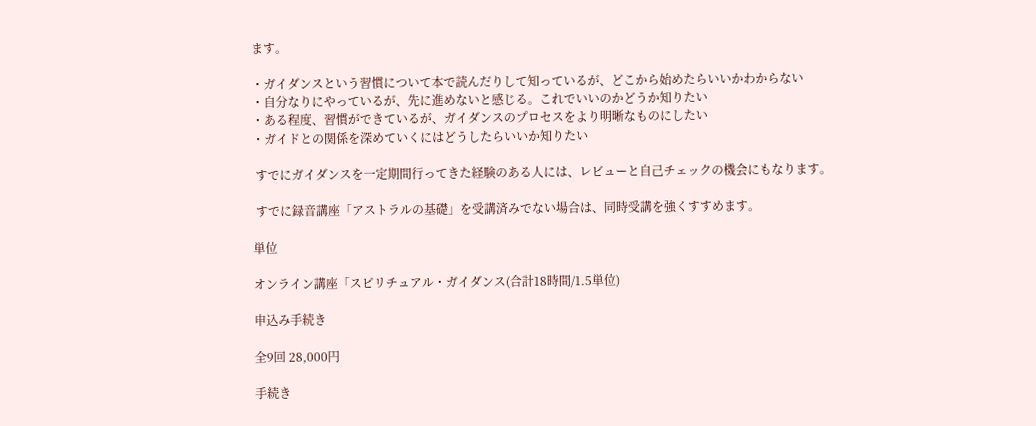ます。

・ガイダンスという習慣について本で読んだりして知っているが、どこから始めたらいいかわからない
・自分なりにやっているが、先に進めないと感じる。これでいいのかどうか知りたい
・ある程度、習慣ができているが、ガイダンスのプロセスをより明晰なものにしたい
・ガイドとの関係を深めていくにはどうしたらいいか知りたい

 すでにガイダンスを一定期間行ってきた経験のある人には、レビューと自己チェックの機会にもなります。

 すでに録音講座「アストラルの基礎」を受講済みでない場合は、同時受講を強くすすめます。

単位

オンライン講座「スピリチュアル・ガイダンス(合計18時間/1.5単位)

申込み手続き

全9回 28,000円

手続き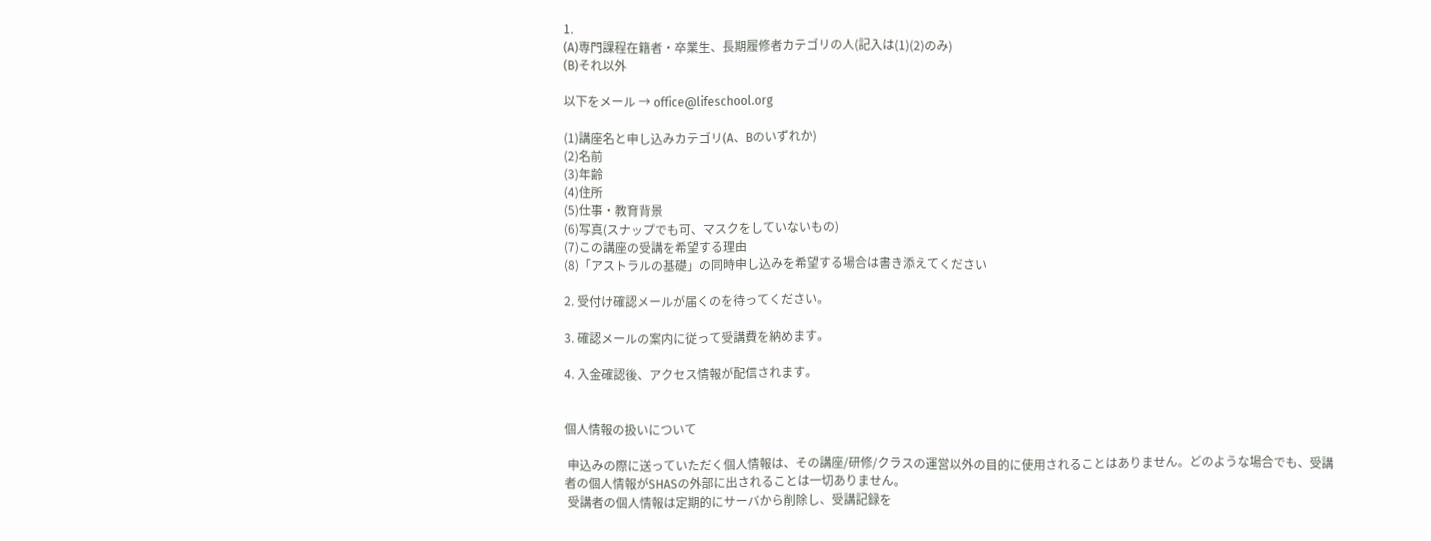1.
(A)専門課程在籍者・卒業生、長期履修者カテゴリの人(記入は(1)(2)のみ)
(B)それ以外

以下をメール → office@lifeschool.org

(1)講座名と申し込みカテゴリ(A、Bのいずれか)
(2)名前
(3)年齢
(4)住所
(5)仕事・教育背景
(6)写真(スナップでも可、マスクをしていないもの)
(7)この講座の受講を希望する理由
(8)「アストラルの基礎」の同時申し込みを希望する場合は書き添えてください

2. 受付け確認メールが届くのを待ってください。

3. 確認メールの案内に従って受講費を納めます。

4. 入金確認後、アクセス情報が配信されます。


個人情報の扱いについて

 申込みの際に送っていただく個人情報は、その講座/研修/クラスの運営以外の目的に使用されることはありません。どのような場合でも、受講者の個人情報がSHASの外部に出されることは一切ありません。
 受講者の個人情報は定期的にサーバから削除し、受講記録を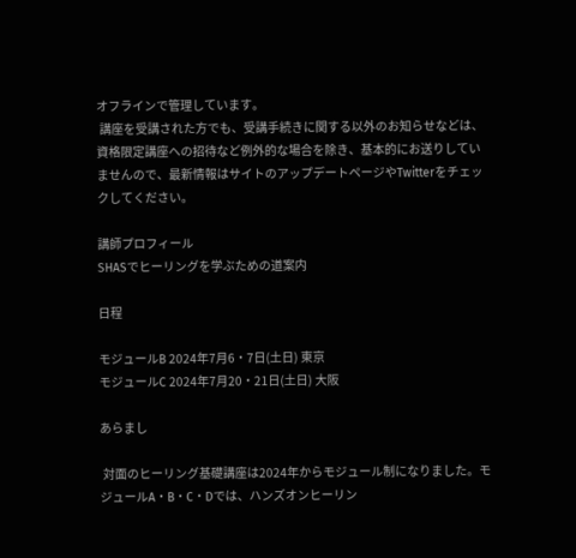オフラインで管理しています。
 講座を受講された方でも、受講手続きに関する以外のお知らせなどは、資格限定講座への招待など例外的な場合を除き、基本的にお送りしていませんので、最新情報はサイトのアップデートページやTwitterをチェックしてください。

講師プロフィール
SHASでヒーリングを学ぶための道案内

日程

モジュールB 2024年7月6・7日(土日) 東京
モジュールC 2024年7月20・21日(土日) 大阪

あらまし

 対面のヒーリング基礎講座は2024年からモジュール制になりました。モジュールA・B・C・Dでは、ハンズオンヒーリン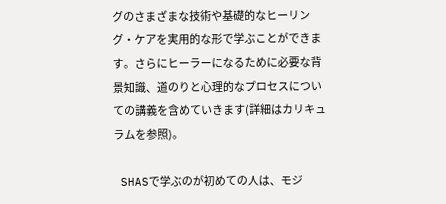グのさまざまな技術や基礎的なヒーリング・ケアを実用的な形で学ぶことができます。さらにヒーラーになるために必要な背景知識、道のりと心理的なプロセスについての講義を含めていきます(詳細はカリキュラムを参照)。

 SHASで学ぶのが初めての人は、モジ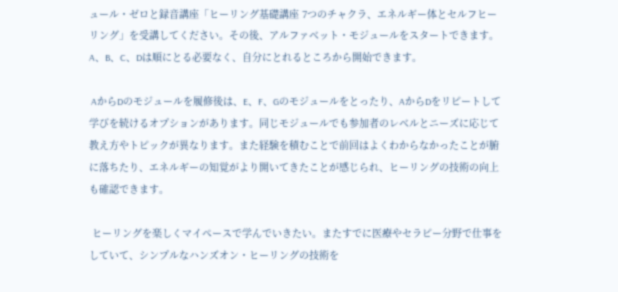ュール・ゼロと録音講座「ヒーリング基礎講座 7つのチャクラ、エネルギー体とセルフヒーリング」を受講してください。その後、アルファベット・モジュールをスタートできます。A、B、C、Dは順にとる必要なく、自分にとれるところから開始できます。

 AからDのモジュールを履修後は、E、F、Gのモジュールをとったり、AからDをリピートして学びを続けるオプションがあります。同じモジュールでも参加者のレベルとニーズに応じて教え方やトピックが異なります。また経験を積むことで前回はよくわからなかったことが腑に落ちたり、エネルギーの知覚がより開いてきたことが感じられ、ヒーリングの技術の向上も確認できます。

 ヒーリングを楽しくマイペースで学んでいきたい。またすでに医療やセラピー分野で仕事をしていて、シンプルなハンズオン・ヒーリングの技術を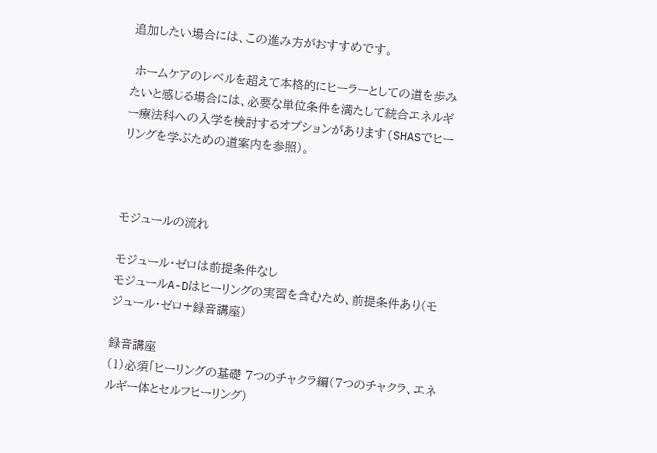追加したい場合には、この進み方がおすすめです。

 ホームケアのレベルを超えて本格的にヒーラーとしての道を歩みたいと感じる場合には、必要な単位条件を満たして統合エネルギー療法科への入学を検討するオプションがあります(SHASでヒーリングを学ぶための道案内を参照)。



モジュールの流れ

モジュール・ゼロは前提条件なし
モジュールA-Dはヒーリングの実習を含むため、前提条件あり(モジュール・ゼロ+録音講座)

録音講座
(1)必須「ヒーリングの基礎 7つのチャクラ編(7つのチャクラ、エネルギー体とセルフヒーリング)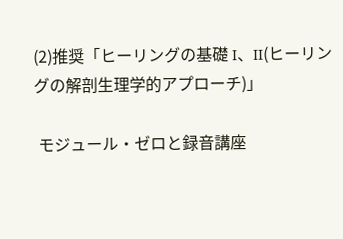(2)推奨「ヒーリングの基礎 I、II(ヒーリングの解剖生理学的アプローチ)」

 モジュール・ゼロと録音講座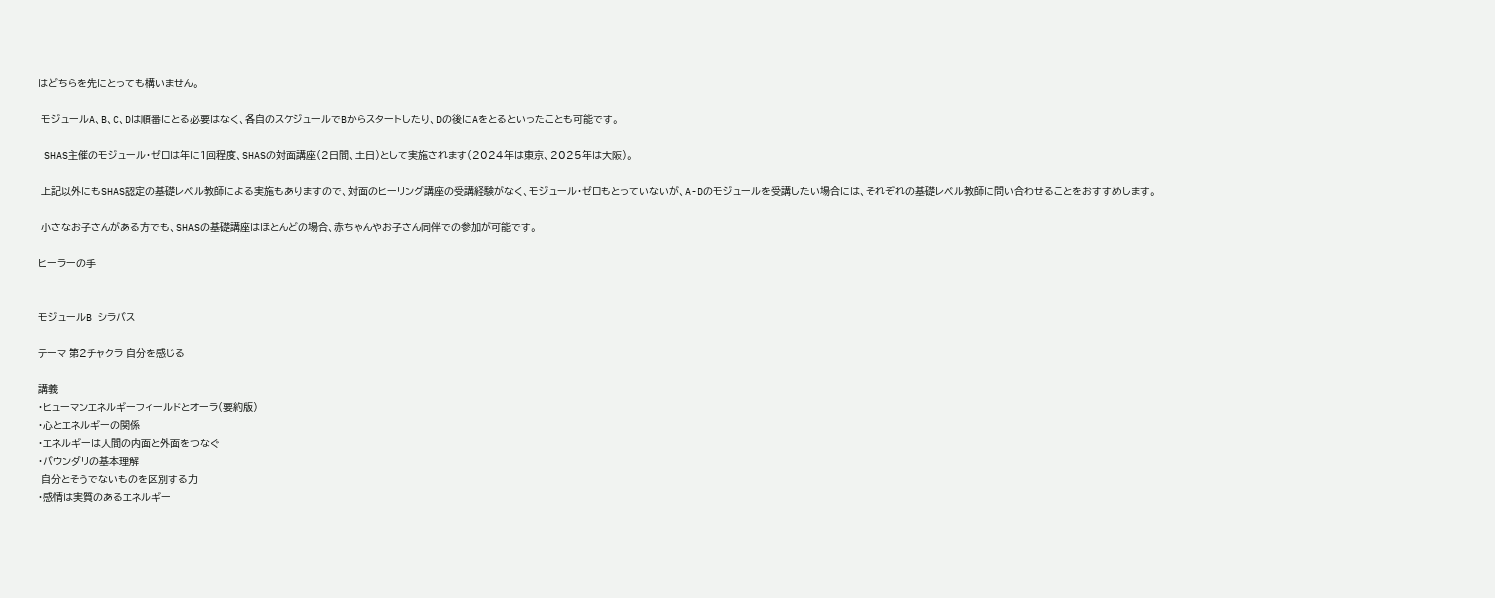はどちらを先にとっても構いません。

 モジュールA、B、C、Dは順番にとる必要はなく、各自のスケジュールでBからスタートしたり、Dの後にAをとるといったことも可能です。

 SHAS主催のモジュール・ゼロは年に1回程度、SHASの対面講座(2日間、土日)として実施されます(2024年は東京、2025年は大阪)。

 上記以外にもSHAS認定の基礎レベル教師による実施もありますので、対面のヒーリング講座の受講経験がなく、モジュール・ゼロもとっていないが、A-Dのモジュールを受講したい場合には、それぞれの基礎レベル教師に問い合わせることをおすすめします。

 小さなお子さんがある方でも、SHASの基礎講座はほとんどの場合、赤ちゃんやお子さん同伴での参加が可能です。

ヒーラーの手


モジュールB シラバス

テーマ 第2チャクラ 自分を感じる

講義
・ヒューマンエネルギーフィールドとオーラ(要約版)
・心とエネルギーの関係
・エネルギーは人間の内面と外面をつなぐ
・バウンダリの基本理解
 自分とそうでないものを区別する力
・感情は実質のあるエネルギー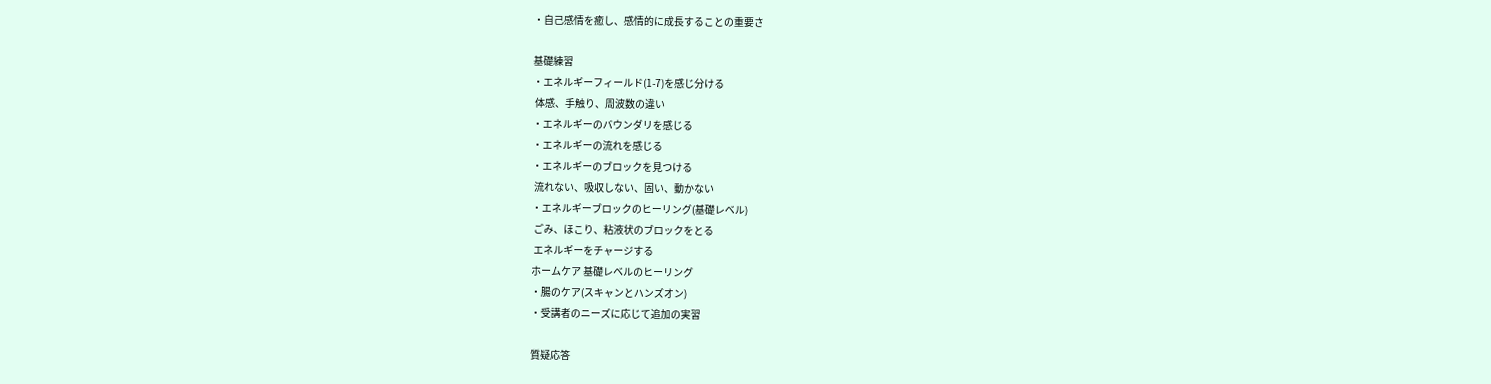・自己感情を癒し、感情的に成長することの重要さ

基礎練習
・エネルギーフィールド(1-7)を感じ分ける
 体感、手触り、周波数の違い
・エネルギーのバウンダリを感じる
・エネルギーの流れを感じる
・エネルギーのブロックを見つける
 流れない、吸収しない、固い、動かない
・エネルギーブロックのヒーリング(基礎レベル)
 ごみ、ほこり、粘液状のブロックをとる
 エネルギーをチャージする
ホームケア 基礎レベルのヒーリング
・腸のケア(スキャンとハンズオン)
・受講者のニーズに応じて追加の実習

質疑応答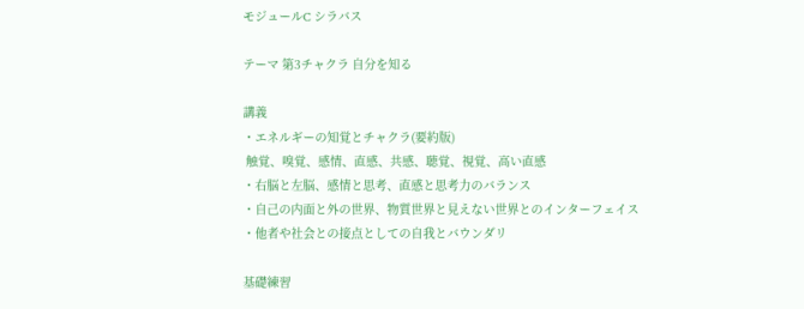モジュールC シラバス

テーマ 第3チャクラ 自分を知る

講義
・エネルギーの知覚とチャクラ(要約版)
 触覚、嗅覚、感情、直感、共感、聴覚、視覚、高い直感
・右脳と左脳、感情と思考、直感と思考力のバランス
・自己の内面と外の世界、物質世界と見えない世界とのインターフェイス
・他者や社会との接点としての自我とバウンダリ

基礎練習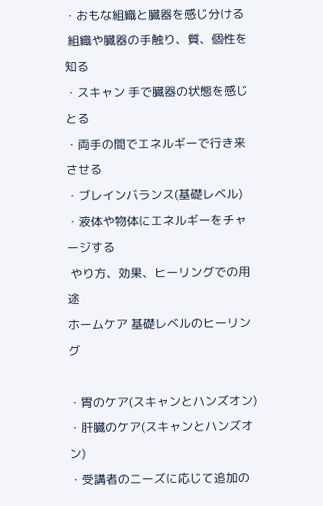・おもな組織と臓器を感じ分ける
 組織や臓器の手触り、質、個性を知る
・スキャン 手で臓器の状態を感じとる
・両手の間でエネルギーで行き来させる
・ブレインバランス(基礎レベル)
・液体や物体にエネルギーをチャージする
 やり方、効果、ヒーリングでの用途
ホームケア 基礎レベルのヒーリング

・胃のケア(スキャンとハンズオン)
・肝臓のケア(スキャンとハンズオン)
・受講者のニーズに応じて追加の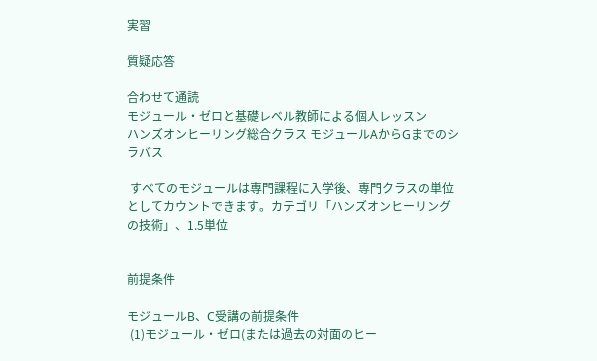実習

質疑応答

合わせて通読
モジュール・ゼロと基礎レベル教師による個人レッスン
ハンズオンヒーリング総合クラス モジュールAからGまでのシラバス

 すべてのモジュールは専門課程に入学後、専門クラスの単位としてカウントできます。カテゴリ「ハンズオンヒーリングの技術」、1.5単位


前提条件

モジュールB、C受講の前提条件
 (1)モジュール・ゼロ(または過去の対面のヒー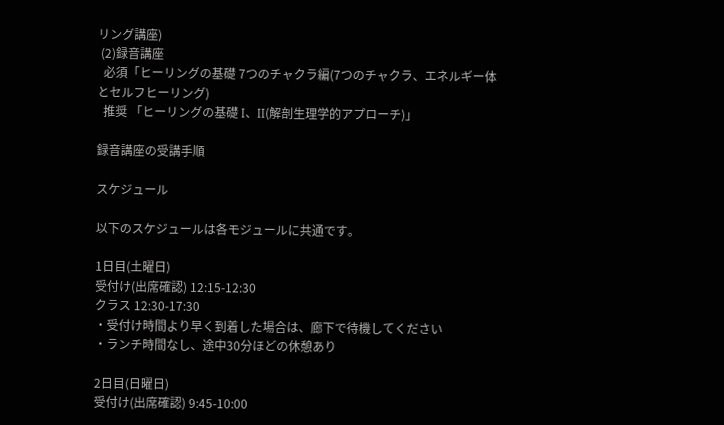リング講座)
 (2)録音講座
  必須「ヒーリングの基礎 7つのチャクラ編(7つのチャクラ、エネルギー体とセルフヒーリング)
  推奨 「ヒーリングの基礎 I、II(解剖生理学的アプローチ)」

録音講座の受講手順

スケジュール

以下のスケジュールは各モジュールに共通です。

1日目(土曜日)
受付け(出席確認) 12:15-12:30
クラス 12:30-17:30
・受付け時間より早く到着した場合は、廊下で待機してください
・ランチ時間なし、途中30分ほどの休憩あり

2日目(日曜日)
受付け(出席確認) 9:45-10:00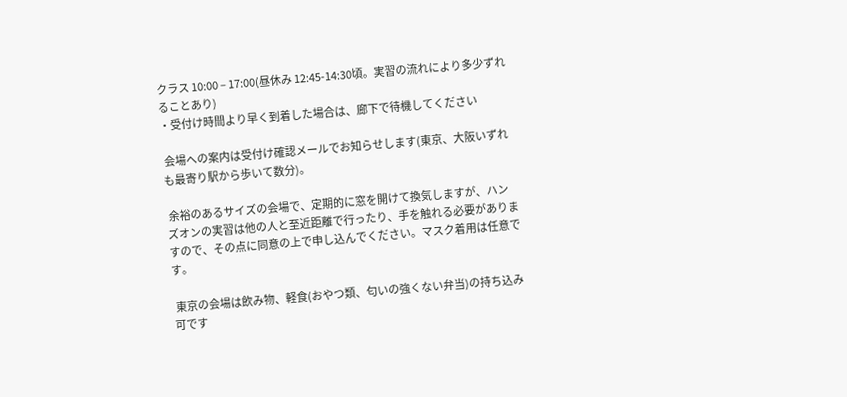クラス 10:00 – 17:00(昼休み 12:45-14:30頃。実習の流れにより多少ずれることあり)
・受付け時間より早く到着した場合は、廊下で待機してください

 会場への案内は受付け確認メールでお知らせします(東京、大阪いずれも最寄り駅から歩いて数分)。

 余裕のあるサイズの会場で、定期的に窓を開けて換気しますが、ハンズオンの実習は他の人と至近距離で行ったり、手を触れる必要がありますので、その点に同意の上で申し込んでください。マスク着用は任意です。

 東京の会場は飲み物、軽食(おやつ類、匂いの強くない弁当)の持ち込み可です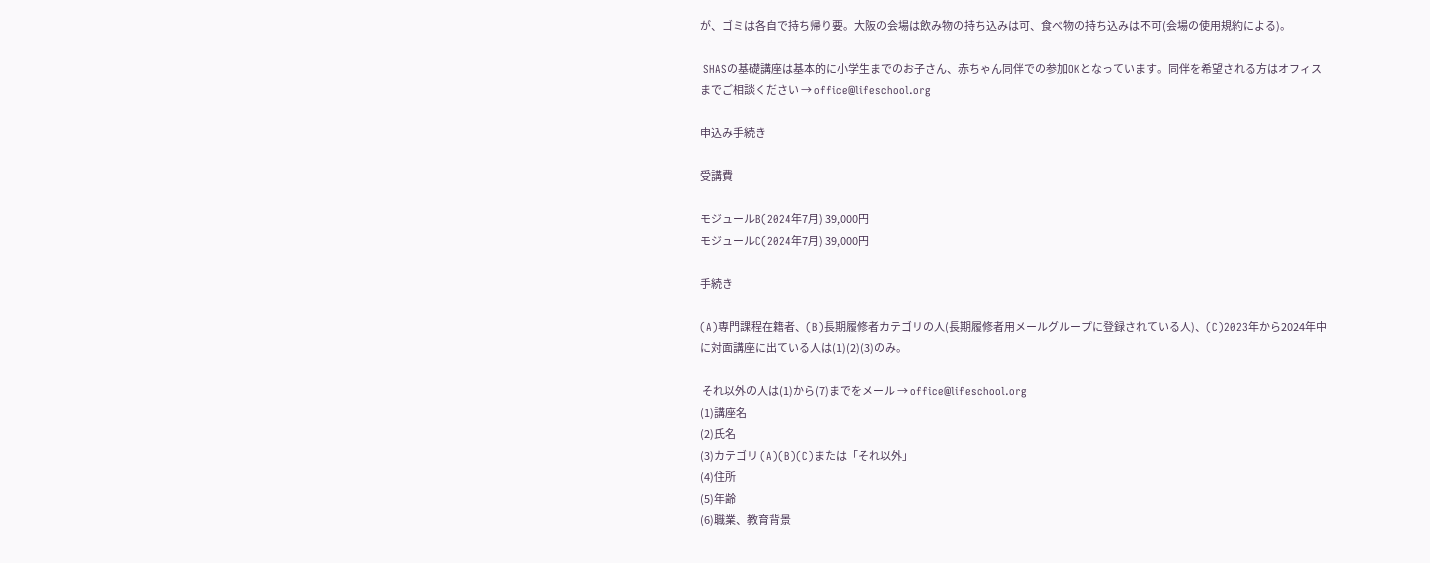が、ゴミは各自で持ち帰り要。大阪の会場は飲み物の持ち込みは可、食べ物の持ち込みは不可(会場の使用規約による)。

 SHASの基礎講座は基本的に小学生までのお子さん、赤ちゃん同伴での参加OKとなっています。同伴を希望される方はオフィスまでご相談ください → office@lifeschool.org

申込み手続き

受講費

モジュールB(2024年7月) 39,000円
モジュールC(2024年7月) 39,000円

手続き

(A)専門課程在籍者、(B)長期履修者カテゴリの人(長期履修者用メールグループに登録されている人)、(C)2023年から2024年中に対面講座に出ている人は(1)(2)(3)のみ。

 それ以外の人は(1)から(7)までをメール → office@lifeschool.org
(1)講座名
(2)氏名
(3)カテゴリ (A)(B)(C)または「それ以外」
(4)住所
(5)年齢
(6)職業、教育背景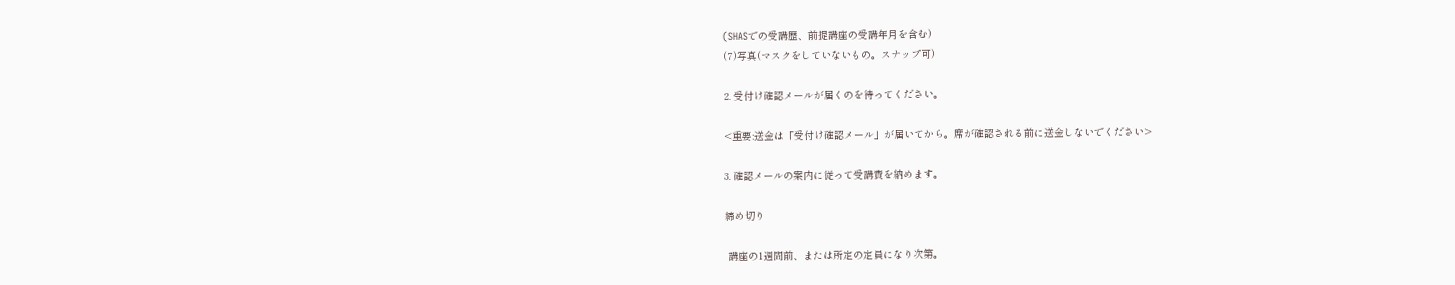(SHASでの受講歴、前提講座の受講年月を含む)
(7)写真(マスクをしていないもの。スナップ可)

2. 受付け確認メールが届くのを待ってください。

<重要:送金は「受付け確認メール」が届いてから。席が確認される前に送金しないでください>

3. 確認メールの案内に従って受講費を納めます。

締め切り

 講座の1週間前、または所定の定員になり次第。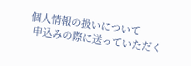個人情報の扱いについて
 申込みの際に送っていただく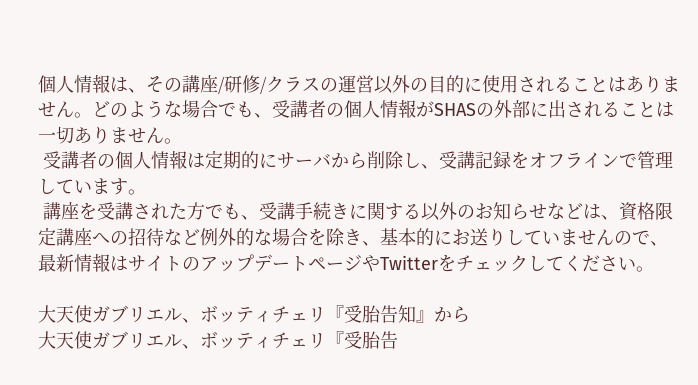個人情報は、その講座/研修/クラスの運営以外の目的に使用されることはありません。どのような場合でも、受講者の個人情報がSHASの外部に出されることは一切ありません。
 受講者の個人情報は定期的にサーバから削除し、受講記録をオフラインで管理しています。
 講座を受講された方でも、受講手続きに関する以外のお知らせなどは、資格限定講座への招待など例外的な場合を除き、基本的にお送りしていませんので、最新情報はサイトのアップデートページやTwitterをチェックしてください。

大天使ガブリエル、ボッティチェリ『受胎告知』から
大天使ガブリエル、ボッティチェリ『受胎告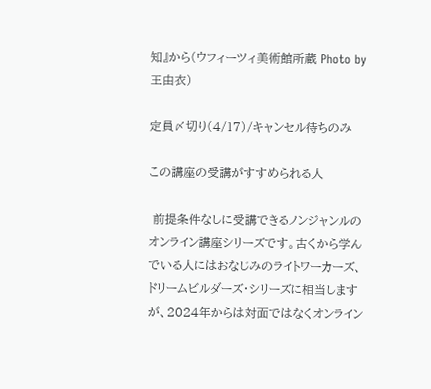知』から(ウフィーツィ美術館所蔵 Photo by 王由衣)

定員〆切り(4/17)/キャンセル待ちのみ

この講座の受講がすすめられる人

 前提条件なしに受講できるノンジャンルのオンライン講座シリーズです。古くから学んでいる人にはおなじみのライトワーカーズ、ドリームビルダーズ・シリーズに相当しますが、2024年からは対面ではなくオンライン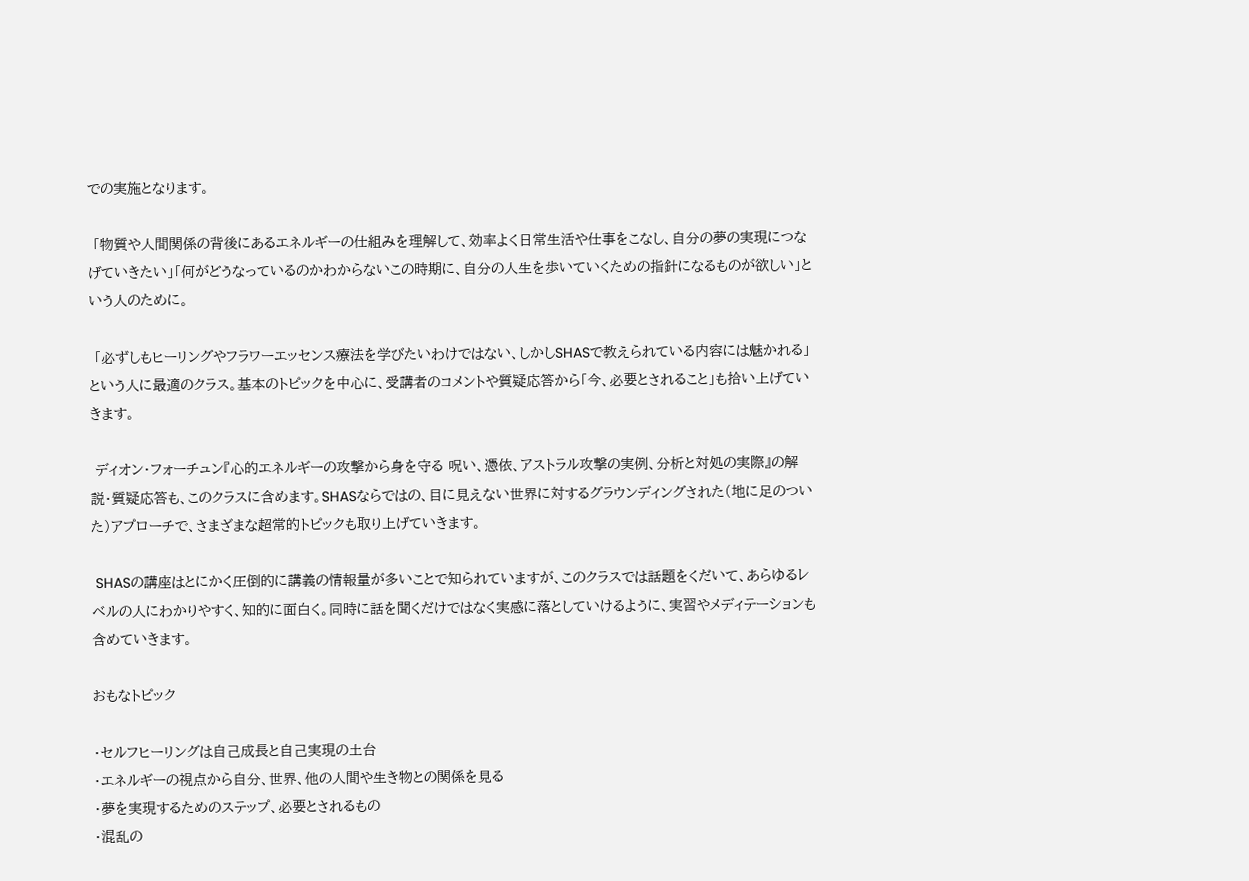での実施となります。

 「物質や人間関係の背後にあるエネルギーの仕組みを理解して、効率よく日常生活や仕事をこなし、自分の夢の実現につなげていきたい」「何がどうなっているのかわからないこの時期に、自分の人生を歩いていくための指針になるものが欲しい」という人のために。

 「必ずしもヒーリングやフラワーエッセンス療法を学びたいわけではない、しかしSHASで教えられている内容には魅かれる」という人に最適のクラス。基本のトピックを中心に、受講者のコメントや質疑応答から「今、必要とされること」も拾い上げていきます。

 ディオン・フォーチュン『心的エネルギーの攻撃から身を守る 呪い、憑依、アストラル攻撃の実例、分析と対処の実際』の解説・質疑応答も、このクラスに含めます。SHASならではの、目に見えない世界に対するグラウンディングされた(地に足のついた)アプローチで、さまざまな超常的トピックも取り上げていきます。

 SHASの講座はとにかく圧倒的に講義の情報量が多いことで知られていますが、このクラスでは話題をくだいて、あらゆるレベルの人にわかりやすく、知的に面白く。同時に話を聞くだけではなく実感に落としていけるように、実習やメディテーションも含めていきます。

おもなトピック

・セルフヒーリングは自己成長と自己実現の土台
・エネルギーの視点から自分、世界、他の人間や生き物との関係を見る
・夢を実現するためのステップ、必要とされるもの
・混乱の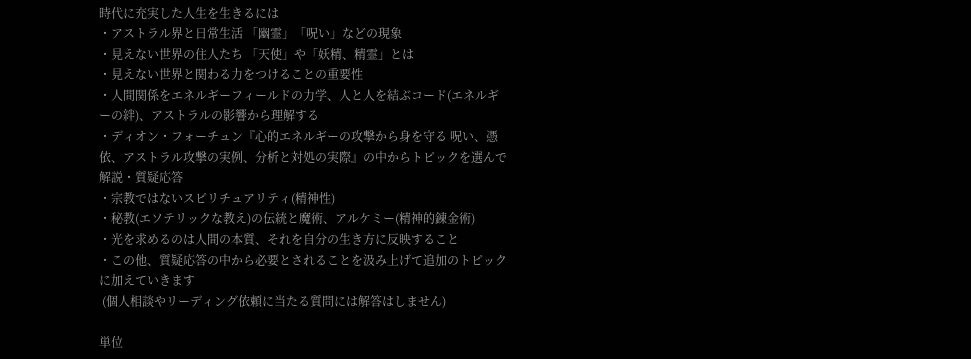時代に充実した人生を生きるには
・アストラル界と日常生活 「幽霊」「呪い」などの現象
・見えない世界の住人たち 「天使」や「妖精、精霊」とは
・見えない世界と関わる力をつけることの重要性
・人間関係をエネルギーフィールドの力学、人と人を結ぶコード(エネルギーの絆)、アストラルの影響から理解する
・ディオン・フォーチュン『心的エネルギーの攻撃から身を守る 呪い、憑依、アストラル攻撃の実例、分析と対処の実際』の中からトピックを選んで解説・質疑応答
・宗教ではないスピリチュアリティ(精神性)
・秘教(エソテリックな教え)の伝統と魔術、アルケミー(精神的錬金術)
・光を求めるのは人間の本質、それを自分の生き方に反映すること
・この他、質疑応答の中から必要とされることを汲み上げて追加のトピックに加えていきます
 (個人相談やリーディング依頼に当たる質問には解答はしません)

単位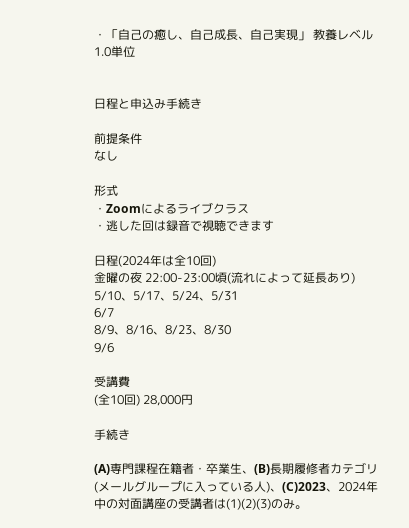・「自己の癒し、自己成長、自己実現」 教養レベル 1.0単位


日程と申込み手続き

前提条件
なし

形式
・Zoomによるライブクラス
・逃した回は録音で視聴できます

日程(2024年は全10回)
金曜の夜 22:00-23:00頃(流れによって延長あり)
5/10、5/17、5/24、5/31
6/7
8/9、8/16、8/23、8/30
9/6

受講費
(全10回) 28,000円

手続き

(A)専門課程在籍者・卒業生、(B)長期履修者カテゴリ(メールグループに入っている人)、(C)2023、2024年中の対面講座の受講者は(1)(2)(3)のみ。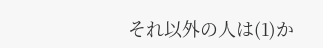それ以外の人は(1)か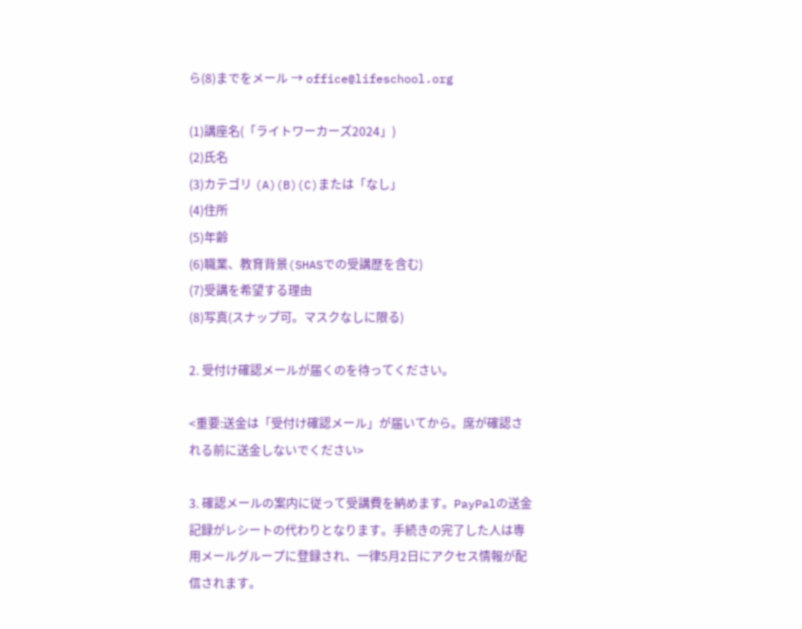ら(8)までをメール → office@lifeschool.org

(1)講座名(「ライトワーカーズ2024」)
(2)氏名
(3)カテゴリ (A)(B)(C)または「なし」
(4)住所
(5)年齢
(6)職業、教育背景(SHASでの受講歴を含む)
(7)受講を希望する理由
(8)写真(スナップ可。マスクなしに限る)

2. 受付け確認メールが届くのを待ってください。

<重要:送金は「受付け確認メール」が届いてから。席が確認される前に送金しないでください>

3. 確認メールの案内に従って受講費を納めます。PayPalの送金記録がレシートの代わりとなります。手続きの完了した人は専用メールグループに登録され、一律5月2日にアクセス情報が配信されます。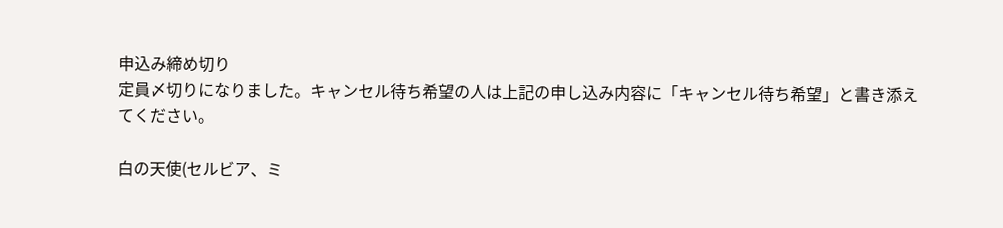申込み締め切り
定員〆切りになりました。キャンセル待ち希望の人は上記の申し込み内容に「キャンセル待ち希望」と書き添えてください。

白の天使(セルビア、ミ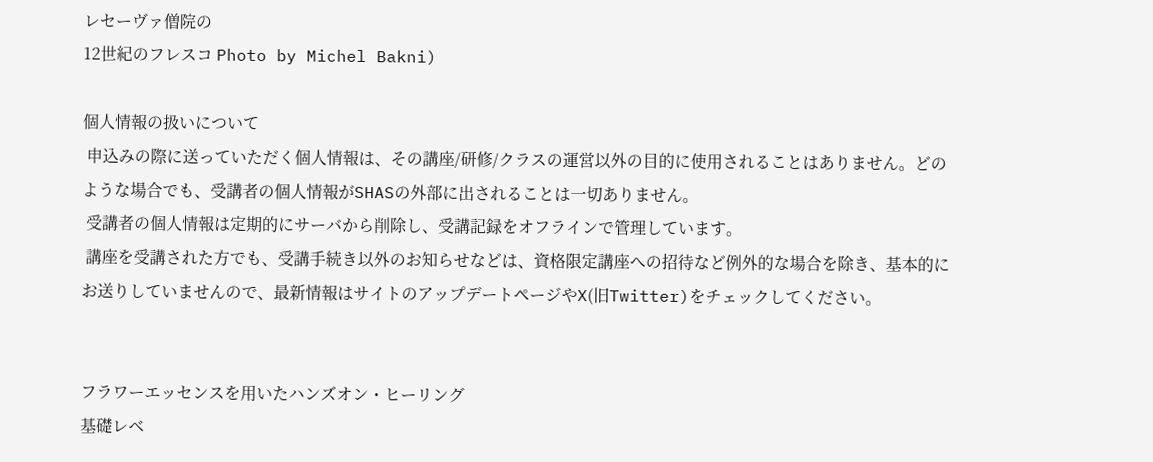レセーヴァ僧院の
12世紀のフレスコ Photo by Michel Bakni)

個人情報の扱いについて
 申込みの際に送っていただく個人情報は、その講座/研修/クラスの運営以外の目的に使用されることはありません。どのような場合でも、受講者の個人情報がSHASの外部に出されることは一切ありません。
 受講者の個人情報は定期的にサーバから削除し、受講記録をオフラインで管理しています。
 講座を受講された方でも、受講手続き以外のお知らせなどは、資格限定講座への招待など例外的な場合を除き、基本的にお送りしていませんので、最新情報はサイトのアップデートページやX(旧Twitter)をチェックしてください。


フラワーエッセンスを用いたハンズオン・ヒーリング
基礎レベ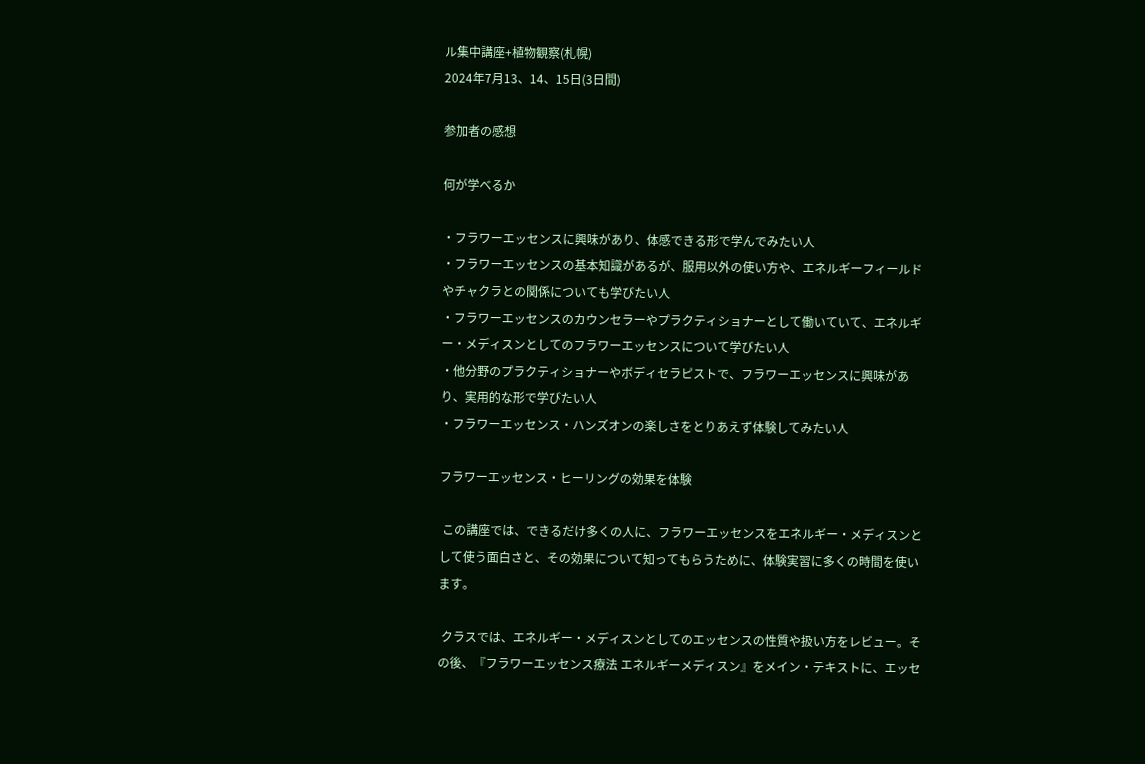ル集中講座+植物観察(札幌)
2024年7月13、14、15日(3日間)

参加者の感想

何が学べるか

・フラワーエッセンスに興味があり、体感できる形で学んでみたい人
・フラワーエッセンスの基本知識があるが、服用以外の使い方や、エネルギーフィールドやチャクラとの関係についても学びたい人
・フラワーエッセンスのカウンセラーやプラクティショナーとして働いていて、エネルギー・メディスンとしてのフラワーエッセンスについて学びたい人
・他分野のプラクティショナーやボディセラピストで、フラワーエッセンスに興味があり、実用的な形で学びたい人
・フラワーエッセンス・ハンズオンの楽しさをとりあえず体験してみたい人

フラワーエッセンス・ヒーリングの効果を体験

 この講座では、できるだけ多くの人に、フラワーエッセンスをエネルギー・メディスンとして使う面白さと、その効果について知ってもらうために、体験実習に多くの時間を使います。

 クラスでは、エネルギー・メディスンとしてのエッセンスの性質や扱い方をレビュー。その後、『フラワーエッセンス療法 エネルギーメディスン』をメイン・テキストに、エッセ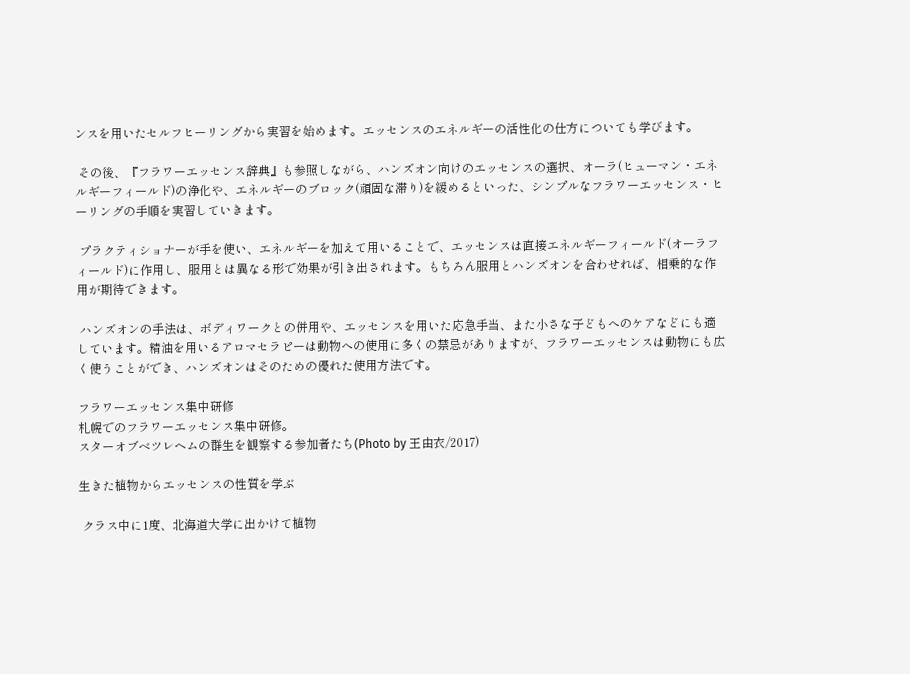ンスを用いたセルフヒーリングから実習を始めます。エッセンスのエネルギーの活性化の仕方についても学びます。

 その後、『フラワーエッセンス辞典』も参照しながら、ハンズオン向けのエッセンスの選択、オーラ(ヒューマン・エネルギーフィールド)の浄化や、エネルギーのブロック(頑固な滞り)を緩めるといった、シンプルなフラワーエッセンス・ヒーリングの手順を実習していきます。

 プラクティショナーが手を使い、エネルギーを加えて用いることで、エッセンスは直接エネルギーフィールド(オーラフィールド)に作用し、服用とは異なる形で効果が引き出されます。もちろん服用とハンズオンを合わせれば、相乗的な作用が期待できます。

 ハンズオンの手法は、ボディワークとの併用や、エッセンスを用いた応急手当、また小さな子どもへのケアなどにも適しています。精油を用いるアロマセラピーは動物への使用に多くの禁忌がありますが、フラワーエッセンスは動物にも広く使うことができ、ハンズオンはそのための優れた使用方法です。

フラワーエッセンス集中研修
札幌でのフラワーエッセンス集中研修。
スターオブベツレヘムの群生を観察する参加者たち(Photo by 王由衣/2017)

生きた植物からエッセンスの性質を学ぶ

 クラス中に1度、北海道大学に出かけて植物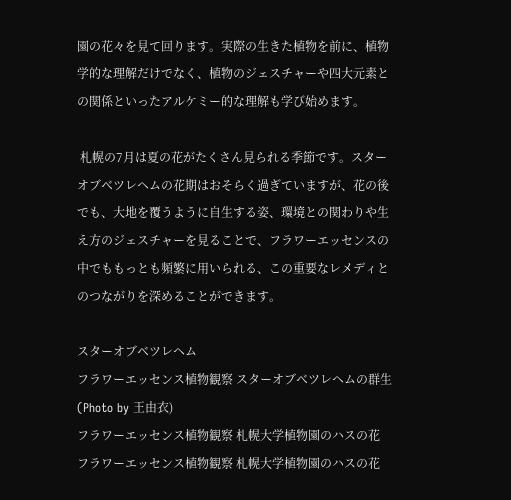園の花々を見て回ります。実際の生きた植物を前に、植物学的な理解だけでなく、植物のジェスチャーや四大元素との関係といったアルケミー的な理解も学び始めます。

 札幌の7月は夏の花がたくさん見られる季節です。スターオブベツレヘムの花期はおそらく過ぎていますが、花の後でも、大地を覆うように自生する姿、環境との関わりや生え方のジェスチャーを見ることで、フラワーエッセンスの中でももっとも頻繁に用いられる、この重要なレメディとのつながりを深めることができます。

スターオブベツレヘム
フラワーエッセンス植物観察 スターオブベツレヘムの群生(Photo by 王由衣)
フラワーエッセンス植物観察 札幌大学植物園のハスの花
フラワーエッセンス植物観察 札幌大学植物園のハスの花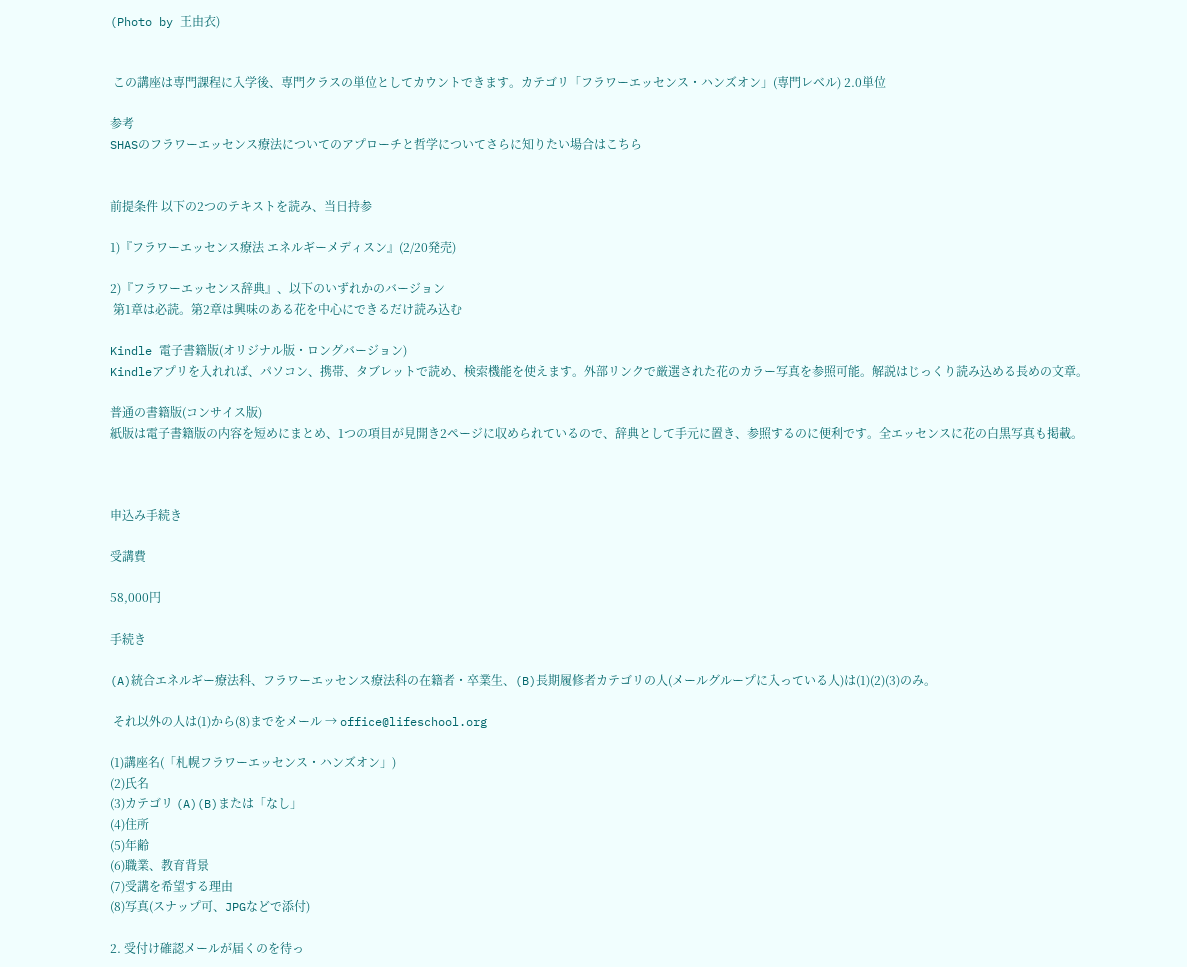(Photo by 王由衣)


 この講座は専門課程に入学後、専門クラスの単位としてカウントできます。カテゴリ「フラワーエッセンス・ハンズオン」(専門レベル) 2.0単位

参考
SHASのフラワーエッセンス療法についてのアプローチと哲学についてさらに知りたい場合はこちら


前提条件 以下の2つのテキストを読み、当日持参

1)『フラワーエッセンス療法 エネルギーメディスン』(2/20発売)

2)『フラワーエッセンス辞典』、以下のいずれかのバージョン
 第1章は必読。第2章は興味のある花を中心にできるだけ読み込む

Kindle 電子書籍版(オリジナル版・ロングバージョン)
Kindleアプリを入れれば、パソコン、携帯、タブレットで読め、検索機能を使えます。外部リンクで厳選された花のカラー写真を参照可能。解説はじっくり読み込める長めの文章。

普通の書籍版(コンサイス版)
紙版は電子書籍版の内容を短めにまとめ、1つの項目が見開き2ページに収められているので、辞典として手元に置き、参照するのに便利です。全エッセンスに花の白黒写真も掲載。



申込み手続き

受講費

58,000円

手続き

(A)統合エネルギー療法科、フラワーエッセンス療法科の在籍者・卒業生、(B)長期履修者カテゴリの人(メールグループに入っている人)は(1)(2)(3)のみ。

 それ以外の人は(1)から(8)までをメール → office@lifeschool.org

(1)講座名(「札幌フラワーエッセンス・ハンズオン」)
(2)氏名
(3)カテゴリ (A)(B)または「なし」
(4)住所
(5)年齢
(6)職業、教育背景
(7)受講を希望する理由
(8)写真(スナップ可、JPGなどで添付)

2. 受付け確認メールが届くのを待っ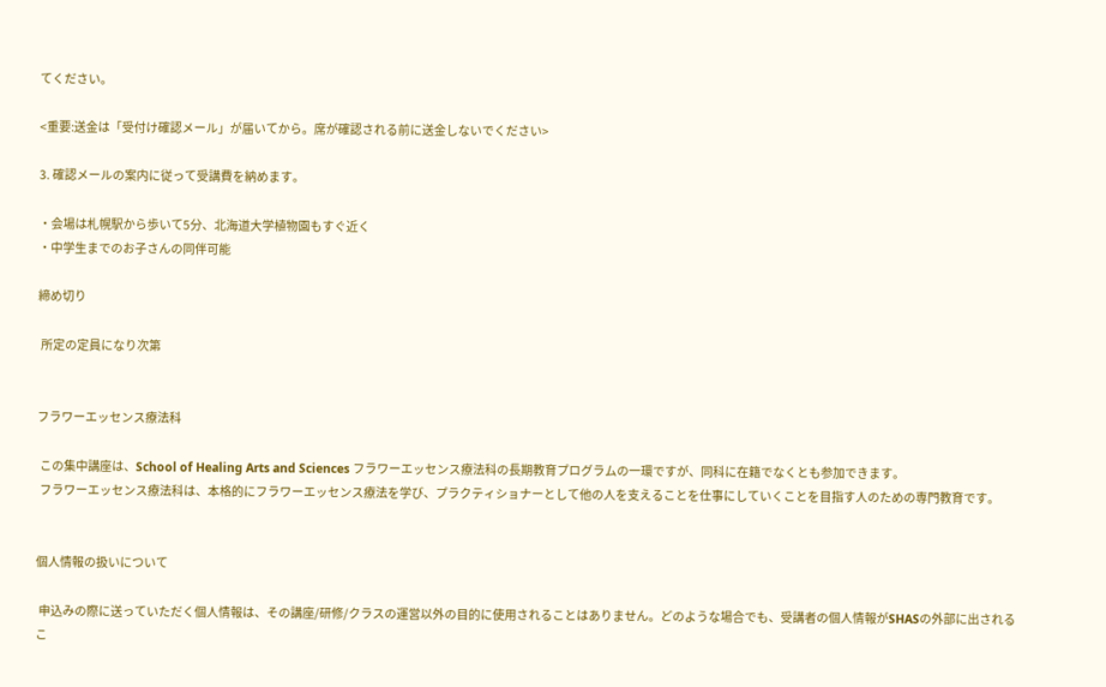てください。

<重要:送金は「受付け確認メール」が届いてから。席が確認される前に送金しないでください>

3. 確認メールの案内に従って受講費を納めます。

・会場は札幌駅から歩いて5分、北海道大学植物園もすぐ近く
・中学生までのお子さんの同伴可能

締め切り

 所定の定員になり次第


フラワーエッセンス療法科

 この集中講座は、School of Healing Arts and Sciences フラワーエッセンス療法科の長期教育プログラムの一環ですが、同科に在籍でなくとも参加できます。
 フラワーエッセンス療法科は、本格的にフラワーエッセンス療法を学び、プラクティショナーとして他の人を支えることを仕事にしていくことを目指す人のための専門教育です。


個人情報の扱いについて

 申込みの際に送っていただく個人情報は、その講座/研修/クラスの運営以外の目的に使用されることはありません。どのような場合でも、受講者の個人情報がSHASの外部に出されるこ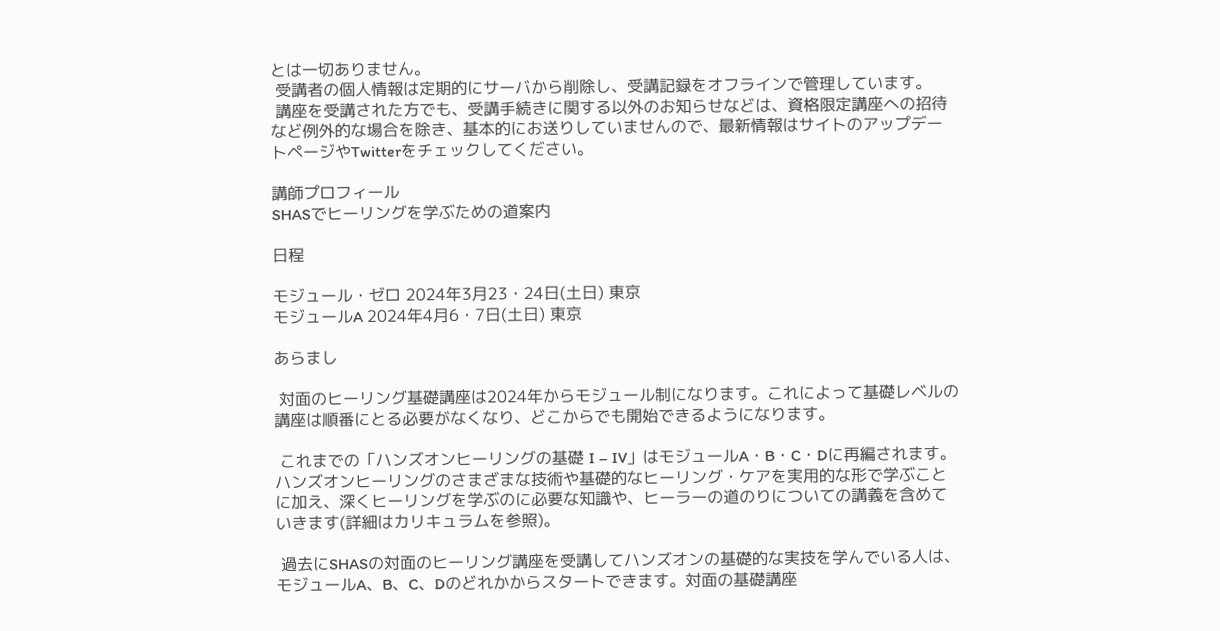とは一切ありません。
 受講者の個人情報は定期的にサーバから削除し、受講記録をオフラインで管理しています。
 講座を受講された方でも、受講手続きに関する以外のお知らせなどは、資格限定講座への招待など例外的な場合を除き、基本的にお送りしていませんので、最新情報はサイトのアップデートページやTwitterをチェックしてください。

講師プロフィール
SHASでヒーリングを学ぶための道案内

日程

モジュール・ゼロ 2024年3月23・24日(土日) 東京
モジュールA 2024年4月6・7日(土日) 東京

あらまし

 対面のヒーリング基礎講座は2024年からモジュール制になります。これによって基礎レベルの講座は順番にとる必要がなくなり、どこからでも開始できるようになります。

 これまでの「ハンズオンヒーリングの基礎 I – IV」はモジュールA・B・C・Dに再編されます。ハンズオンヒーリングのさまざまな技術や基礎的なヒーリング・ケアを実用的な形で学ぶことに加え、深くヒーリングを学ぶのに必要な知識や、ヒーラーの道のりについての講義を含めていきます(詳細はカリキュラムを参照)。

 過去にSHASの対面のヒーリング講座を受講してハンズオンの基礎的な実技を学んでいる人は、モジュールA、B、C、Dのどれかからスタートできます。対面の基礎講座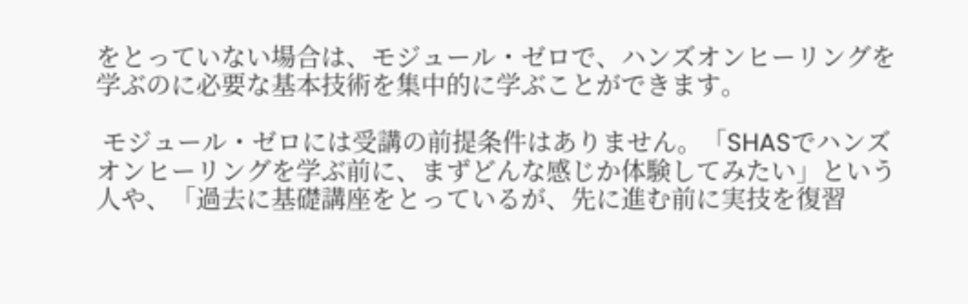をとっていない場合は、モジュール・ゼロで、ハンズオンヒーリングを学ぶのに必要な基本技術を集中的に学ぶことができます。

 モジュール・ゼロには受講の前提条件はありません。「SHASでハンズオンヒーリングを学ぶ前に、まずどんな感じか体験してみたい」という人や、「過去に基礎講座をとっているが、先に進む前に実技を復習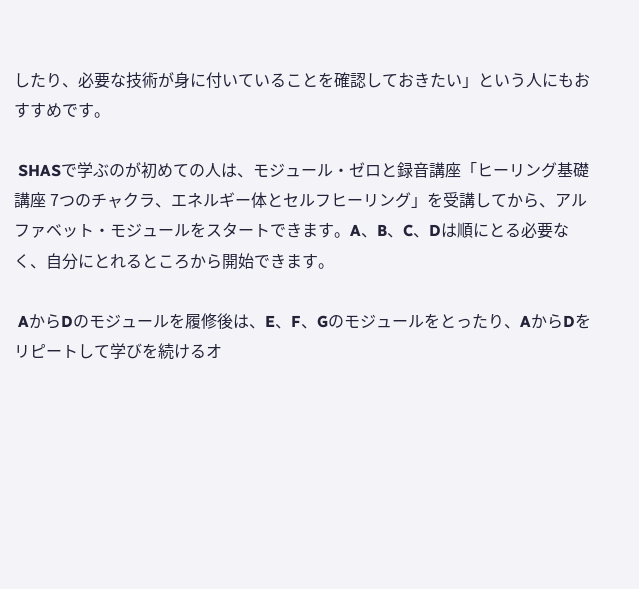したり、必要な技術が身に付いていることを確認しておきたい」という人にもおすすめです。

 SHASで学ぶのが初めての人は、モジュール・ゼロと録音講座「ヒーリング基礎講座 7つのチャクラ、エネルギー体とセルフヒーリング」を受講してから、アルファベット・モジュールをスタートできます。A、B、C、Dは順にとる必要なく、自分にとれるところから開始できます。

 AからDのモジュールを履修後は、E、F、Gのモジュールをとったり、AからDをリピートして学びを続けるオ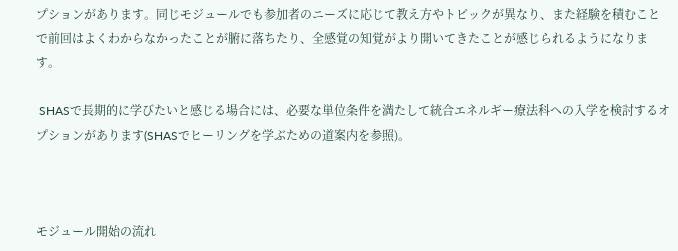プションがあります。同じモジュールでも参加者のニーズに応じて教え方やトピックが異なり、また経験を積むことで前回はよくわからなかったことが腑に落ちたり、全感覚の知覚がより開いてきたことが感じられるようになります。

 SHASで長期的に学びたいと感じる場合には、必要な単位条件を満たして統合エネルギー療法科への入学を検討するオプションがあります(SHASでヒーリングを学ぶための道案内を参照)。



モジュール開始の流れ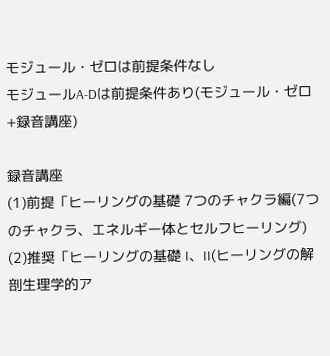モジュール・ゼロは前提条件なし
モジュールA-Dは前提条件あり(モジュール・ゼロ+録音講座)

録音講座
(1)前提「ヒーリングの基礎 7つのチャクラ編(7つのチャクラ、エネルギー体とセルフヒーリング)
(2)推奨「ヒーリングの基礎 I、II(ヒーリングの解剖生理学的ア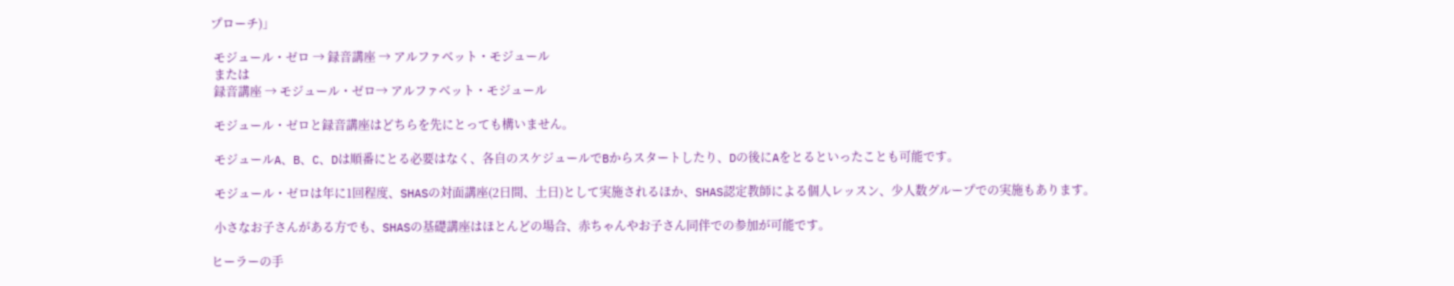プローチ)」

 モジュール・ゼロ → 録音講座 → アルファベット・モジュール
 または
 録音講座 → モジュール・ゼロ→ アルファベット・モジュール

 モジュール・ゼロと録音講座はどちらを先にとっても構いません。

 モジュールA、B、C、Dは順番にとる必要はなく、各自のスケジュールでBからスタートしたり、Dの後にAをとるといったことも可能です。

 モジュール・ゼロは年に1回程度、SHASの対面講座(2日間、土日)として実施されるほか、SHAS認定教師による個人レッスン、少人数グループでの実施もあります。

 小さなお子さんがある方でも、SHASの基礎講座はほとんどの場合、赤ちゃんやお子さん同伴での参加が可能です。

ヒーラーの手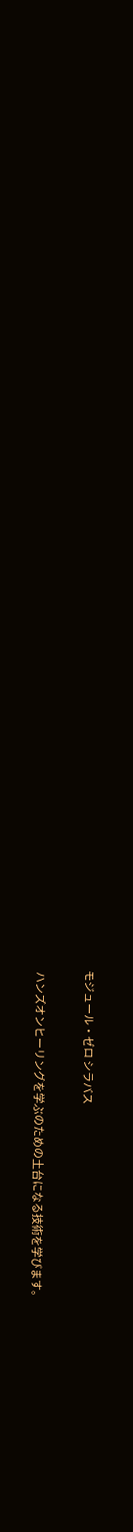モジュール・ゼロ シラバス

 ハンズオンヒーリングを学ぶのための土台になる技術を学びます。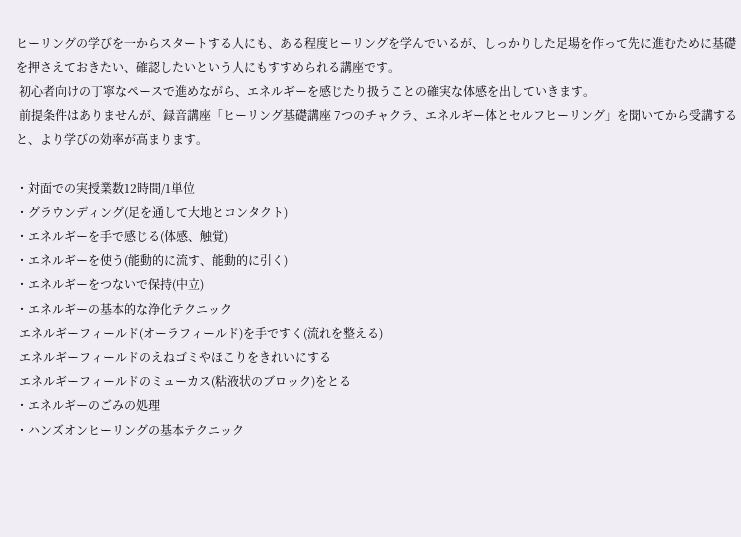ヒーリングの学びを一からスタートする人にも、ある程度ヒーリングを学んでいるが、しっかりした足場を作って先に進むために基礎を押さえておきたい、確認したいという人にもすすめられる講座です。
 初心者向けの丁寧なペースで進めながら、エネルギーを感じたり扱うことの確実な体感を出していきます。
 前提条件はありませんが、録音講座「ヒーリング基礎講座 7つのチャクラ、エネルギー体とセルフヒーリング」を聞いてから受講すると、より学びの効率が高まります。

・対面での実授業数12時間/1単位
・グラウンディング(足を通して大地とコンタクト)
・エネルギーを手で感じる(体感、触覚)
・エネルギーを使う(能動的に流す、能動的に引く)
・エネルギーをつないで保持(中立)
・エネルギーの基本的な浄化テクニック
 エネルギーフィールド(オーラフィールド)を手ですく(流れを整える)
 エネルギーフィールドのえねゴミやほこりをきれいにする
 エネルギーフィールドのミューカス(粘液状のブロック)をとる
・エネルギーのごみの処理
・ハンズオンヒーリングの基本テクニック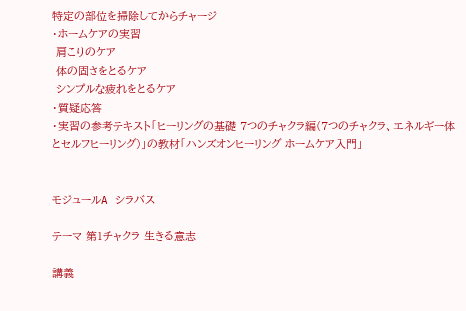特定の部位を掃除してからチャージ
・ホームケアの実習
 肩こりのケア
 体の固さをとるケア
 シンプルな疲れをとるケア
・質疑応答
・実習の参考テキスト「ヒーリングの基礎 7つのチャクラ編(7つのチャクラ、エネルギー体とセルフヒーリング)」の教材「ハンズオンヒーリング ホームケア入門」


モジュールA シラバス

テーマ 第1チャクラ 生きる意志

講義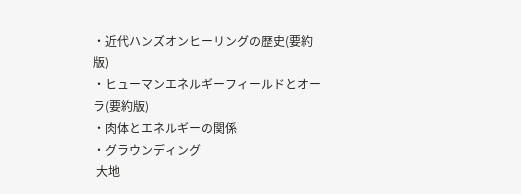・近代ハンズオンヒーリングの歴史(要約版)
・ヒューマンエネルギーフィールドとオーラ(要約版)
・肉体とエネルギーの関係
・グラウンディング
 大地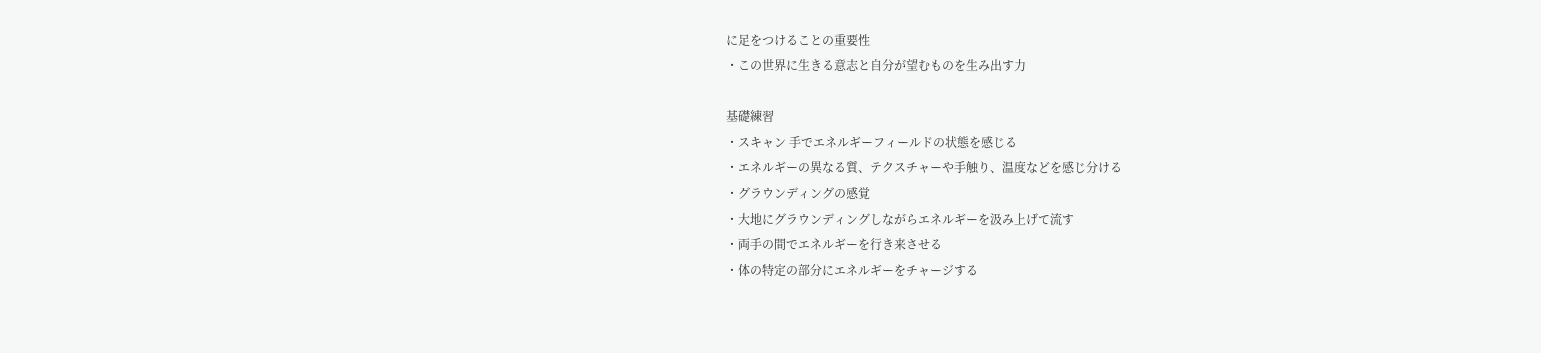に足をつけることの重要性
・この世界に生きる意志と自分が望むものを生み出す力

基礎練習
・スキャン 手でエネルギーフィールドの状態を感じる
・エネルギーの異なる質、テクスチャーや手触り、温度などを感じ分ける
・グラウンディングの感覚
・大地にグラウンディングしながらエネルギーを汲み上げて流す
・両手の間でエネルギーを行き来させる
・体の特定の部分にエネルギーをチャージする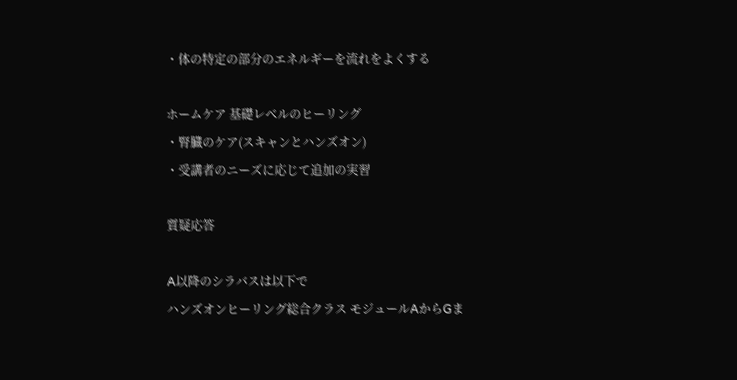・体の特定の部分のエネルギーを流れをよくする

ホームケア 基礎レベルのヒーリング
・腎臓のケア(スキャンとハンズオン)
・受講者のニーズに応じて追加の実習

質疑応答

A以降のシラバスは以下で
ハンズオンヒーリング総合クラス モジュールAからGま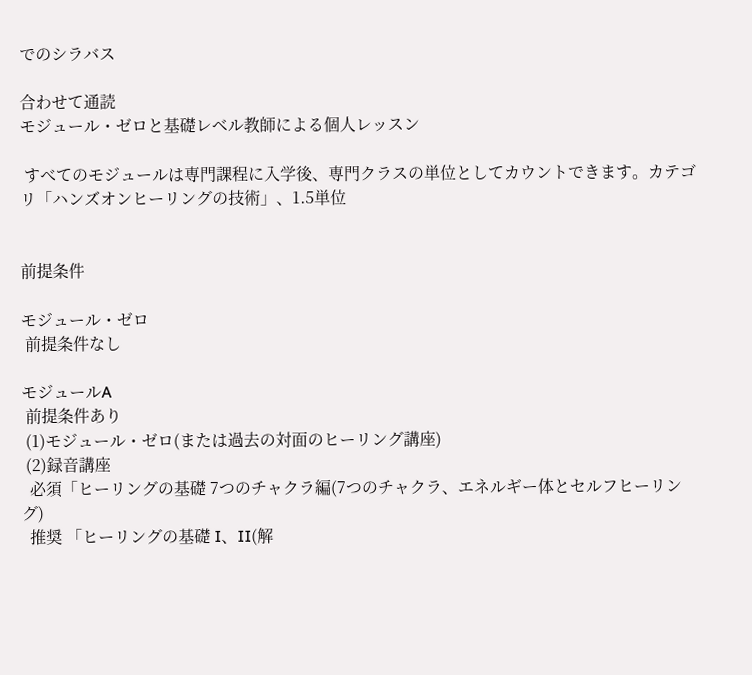でのシラバス

合わせて通読
モジュール・ゼロと基礎レベル教師による個人レッスン

 すべてのモジュールは専門課程に入学後、専門クラスの単位としてカウントできます。カテゴリ「ハンズオンヒーリングの技術」、1.5単位


前提条件

モジュール・ゼロ
 前提条件なし

モジュールA
 前提条件あり
 (1)モジュール・ゼロ(または過去の対面のヒーリング講座)
 (2)録音講座
  必須「ヒーリングの基礎 7つのチャクラ編(7つのチャクラ、エネルギー体とセルフヒーリング)
  推奨 「ヒーリングの基礎 I、II(解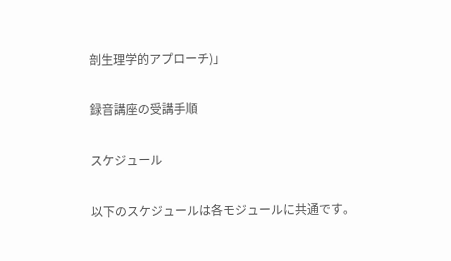剖生理学的アプローチ)」

録音講座の受講手順

スケジュール

以下のスケジュールは各モジュールに共通です。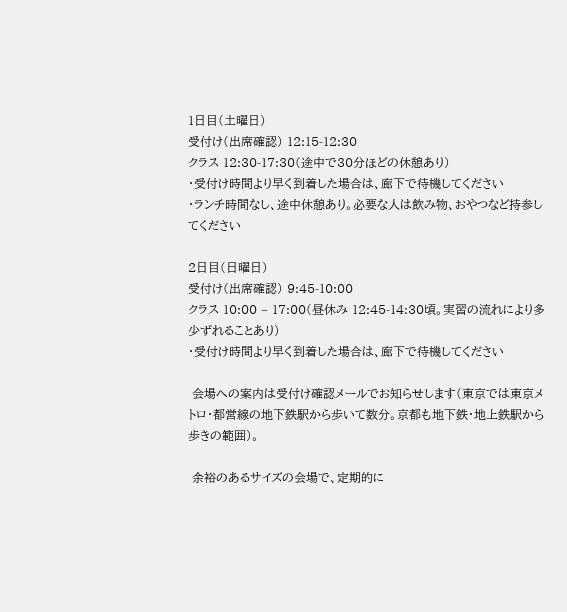1日目(土曜日)
受付け(出席確認) 12:15-12:30
クラス 12:30-17:30(途中で30分ほどの休憩あり)
・受付け時間より早く到着した場合は、廊下で待機してください
・ランチ時間なし、途中休憩あり。必要な人は飲み物、おやつなど持参してください

2日目(日曜日)
受付け(出席確認) 9:45-10:00
クラス 10:00 – 17:00(昼休み 12:45-14:30頃。実習の流れにより多少ずれることあり)
・受付け時間より早く到着した場合は、廊下で待機してください

 会場への案内は受付け確認メールでお知らせします(東京では東京メトロ・都営線の地下鉄駅から歩いて数分。京都も地下鉄・地上鉄駅から歩きの範囲)。

 余裕のあるサイズの会場で、定期的に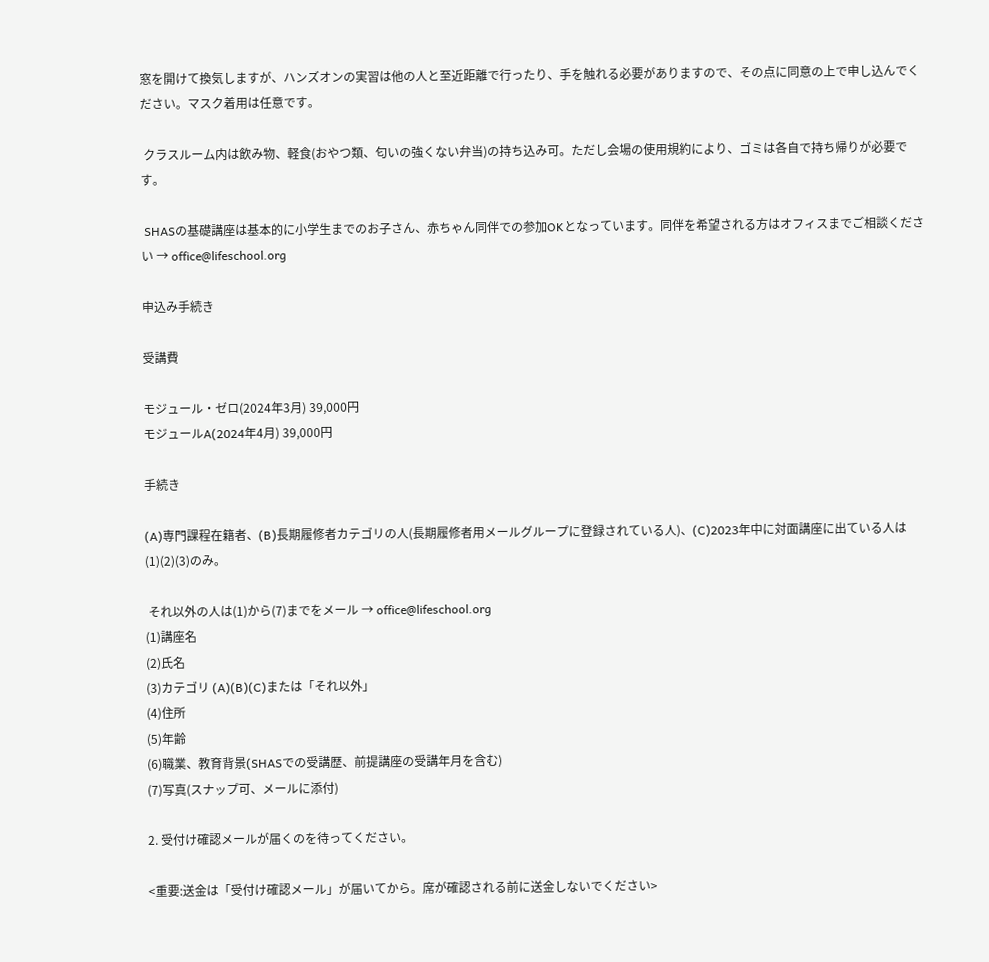窓を開けて換気しますが、ハンズオンの実習は他の人と至近距離で行ったり、手を触れる必要がありますので、その点に同意の上で申し込んでください。マスク着用は任意です。

 クラスルーム内は飲み物、軽食(おやつ類、匂いの強くない弁当)の持ち込み可。ただし会場の使用規約により、ゴミは各自で持ち帰りが必要です。

 SHASの基礎講座は基本的に小学生までのお子さん、赤ちゃん同伴での参加OKとなっています。同伴を希望される方はオフィスまでご相談ください → office@lifeschool.org

申込み手続き

受講費

モジュール・ゼロ(2024年3月) 39,000円
モジュールA(2024年4月) 39,000円

手続き

(A)専門課程在籍者、(B)長期履修者カテゴリの人(長期履修者用メールグループに登録されている人)、(C)2023年中に対面講座に出ている人は(1)(2)(3)のみ。

 それ以外の人は(1)から(7)までをメール → office@lifeschool.org
(1)講座名
(2)氏名
(3)カテゴリ (A)(B)(C)または「それ以外」
(4)住所
(5)年齢
(6)職業、教育背景(SHASでの受講歴、前提講座の受講年月を含む)
(7)写真(スナップ可、メールに添付)

2. 受付け確認メールが届くのを待ってください。

<重要:送金は「受付け確認メール」が届いてから。席が確認される前に送金しないでください>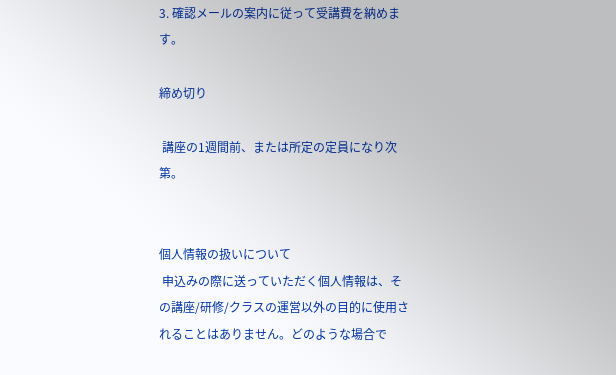3. 確認メールの案内に従って受講費を納めます。

締め切り

 講座の1週間前、または所定の定員になり次第。


個人情報の扱いについて
 申込みの際に送っていただく個人情報は、その講座/研修/クラスの運営以外の目的に使用されることはありません。どのような場合で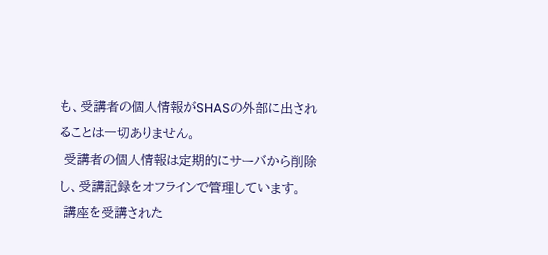も、受講者の個人情報がSHASの外部に出されることは一切ありません。
 受講者の個人情報は定期的にサーバから削除し、受講記録をオフラインで管理しています。
 講座を受講された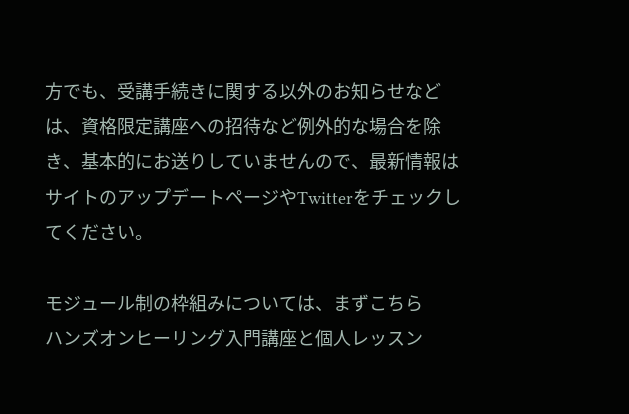方でも、受講手続きに関する以外のお知らせなどは、資格限定講座への招待など例外的な場合を除き、基本的にお送りしていませんので、最新情報はサイトのアップデートページやTwitterをチェックしてください。

モジュール制の枠組みについては、まずこちら
ハンズオンヒーリング入門講座と個人レッスン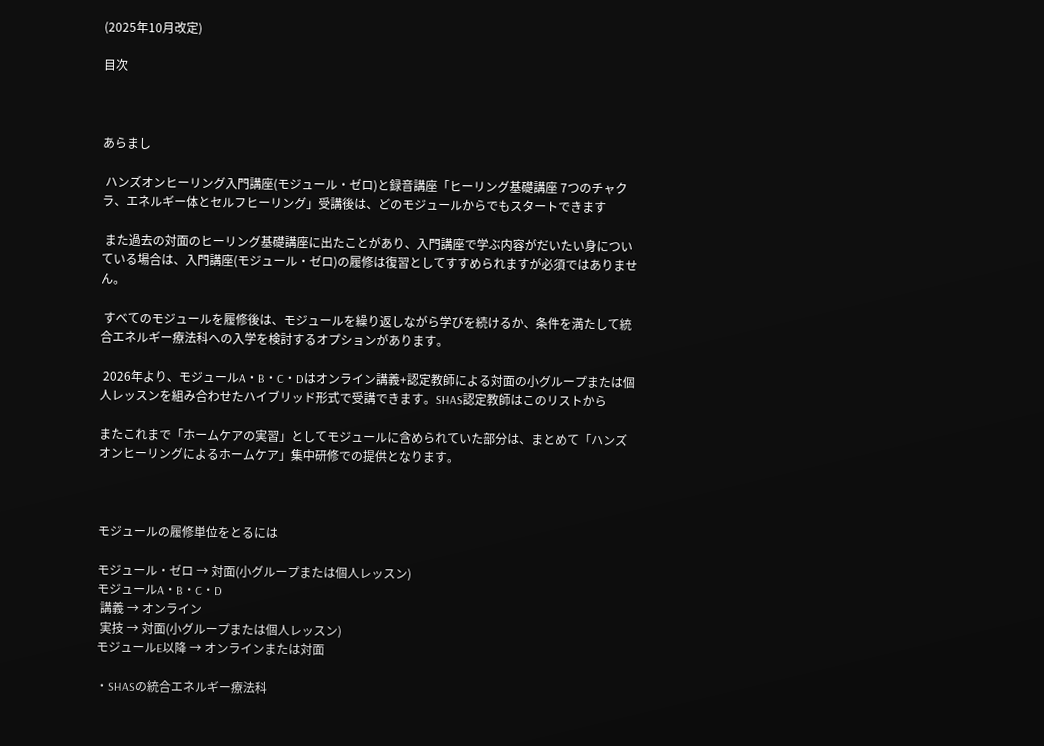(2025年10月改定)

目次



あらまし

 ハンズオンヒーリング入門講座(モジュール・ゼロ)と録音講座「ヒーリング基礎講座 7つのチャクラ、エネルギー体とセルフヒーリング」受講後は、どのモジュールからでもスタートできます

 また過去の対面のヒーリング基礎講座に出たことがあり、入門講座で学ぶ内容がだいたい身についている場合は、入門講座(モジュール・ゼロ)の履修は復習としてすすめられますが必須ではありません。

 すべてのモジュールを履修後は、モジュールを繰り返しながら学びを続けるか、条件を満たして統合エネルギー療法科への入学を検討するオプションがあります。

 2026年より、モジュールA・B・C・Dはオンライン講義+認定教師による対面の小グループまたは個人レッスンを組み合わせたハイブリッド形式で受講できます。SHAS認定教師はこのリストから

またこれまで「ホームケアの実習」としてモジュールに含められていた部分は、まとめて「ハンズオンヒーリングによるホームケア」集中研修での提供となります。



モジュールの履修単位をとるには

モジュール・ゼロ → 対面(小グループまたは個人レッスン)
モジュールA・B・C・D
 講義 → オンライン
 実技 → 対面(小グループまたは個人レッスン)
モジュールE以降 → オンラインまたは対面

・SHASの統合エネルギー療法科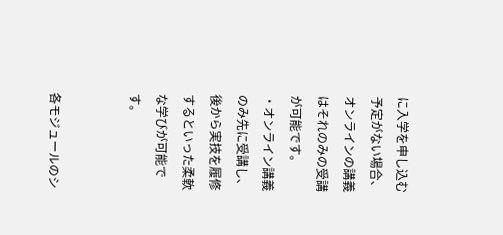に入学を申し込む予定がない場合、オンラインの講義はそれのみの受講が可能です。
・オンライン講義のみ先に受講し、後から実技を履修するといった柔軟な学びが可能です。


各モジュールのシ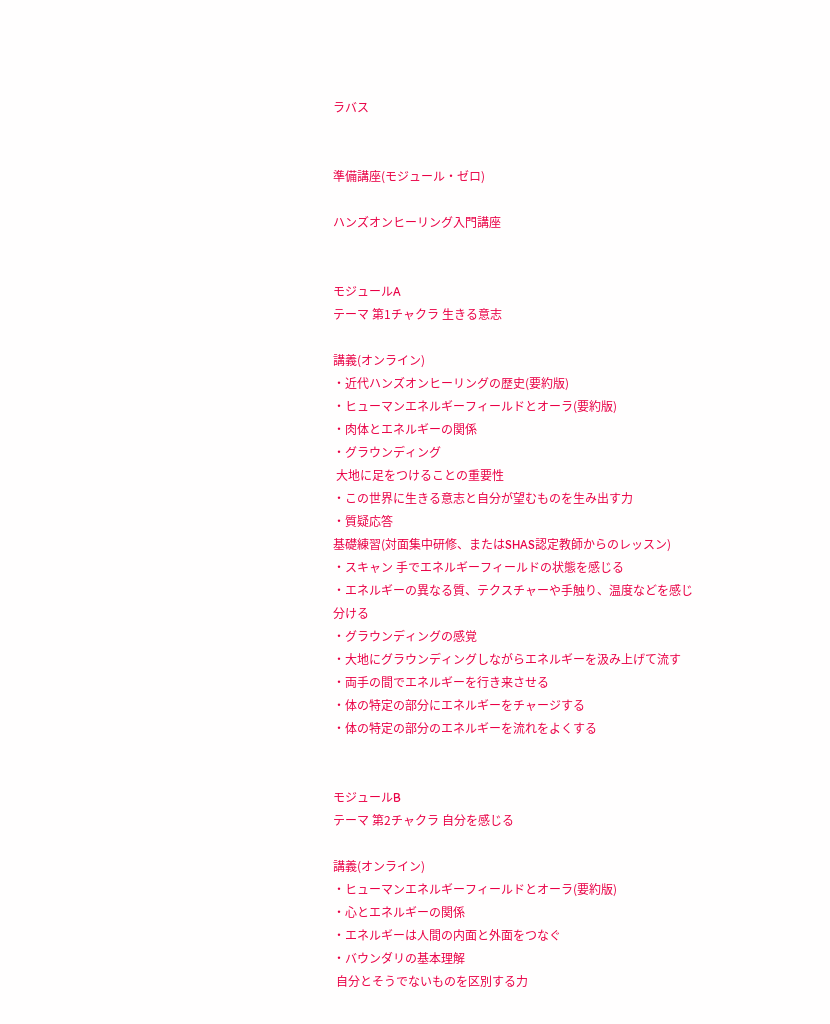ラバス


準備講座(モジュール・ゼロ)

ハンズオンヒーリング入門講座


モジュールA
テーマ 第1チャクラ 生きる意志

講義(オンライン)
・近代ハンズオンヒーリングの歴史(要約版)
・ヒューマンエネルギーフィールドとオーラ(要約版)
・肉体とエネルギーの関係
・グラウンディング
 大地に足をつけることの重要性
・この世界に生きる意志と自分が望むものを生み出す力
・質疑応答
基礎練習(対面集中研修、またはSHAS認定教師からのレッスン)
・スキャン 手でエネルギーフィールドの状態を感じる
・エネルギーの異なる質、テクスチャーや手触り、温度などを感じ分ける
・グラウンディングの感覚
・大地にグラウンディングしながらエネルギーを汲み上げて流す
・両手の間でエネルギーを行き来させる
・体の特定の部分にエネルギーをチャージする
・体の特定の部分のエネルギーを流れをよくする


モジュールB
テーマ 第2チャクラ 自分を感じる

講義(オンライン)
・ヒューマンエネルギーフィールドとオーラ(要約版)
・心とエネルギーの関係
・エネルギーは人間の内面と外面をつなぐ
・バウンダリの基本理解
 自分とそうでないものを区別する力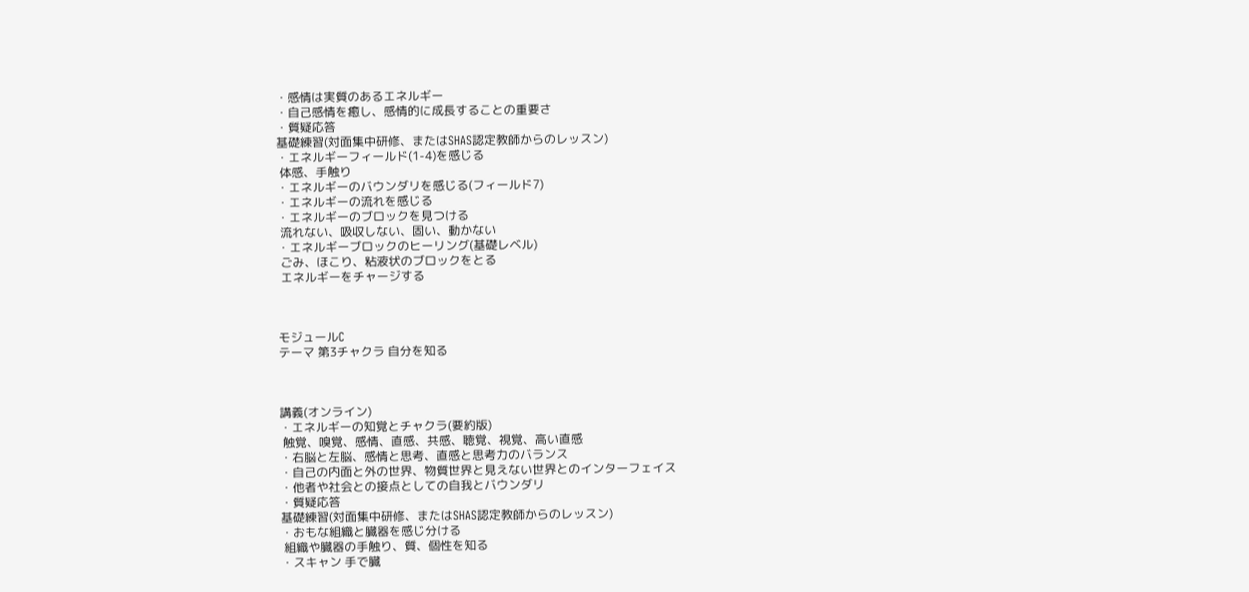・感情は実質のあるエネルギー
・自己感情を癒し、感情的に成長することの重要さ
・質疑応答
基礎練習(対面集中研修、またはSHAS認定教師からのレッスン)
・エネルギーフィールド(1-4)を感じる
 体感、手触り
・エネルギーのバウンダリを感じる(フィールド7)
・エネルギーの流れを感じる
・エネルギーのブロックを見つける
 流れない、吸収しない、固い、動かない
・エネルギーブロックのヒーリング(基礎レベル)
 ごみ、ほこり、粘液状のブロックをとる
 エネルギーをチャージする



モジュールC
テーマ 第3チャクラ 自分を知る



講義(オンライン)
・エネルギーの知覚とチャクラ(要約版)
 触覚、嗅覚、感情、直感、共感、聴覚、視覚、高い直感
・右脳と左脳、感情と思考、直感と思考力のバランス
・自己の内面と外の世界、物質世界と見えない世界とのインターフェイス
・他者や社会との接点としての自我とバウンダリ
・質疑応答
基礎練習(対面集中研修、またはSHAS認定教師からのレッスン)
・おもな組織と臓器を感じ分ける
 組織や臓器の手触り、質、個性を知る
・スキャン 手で臓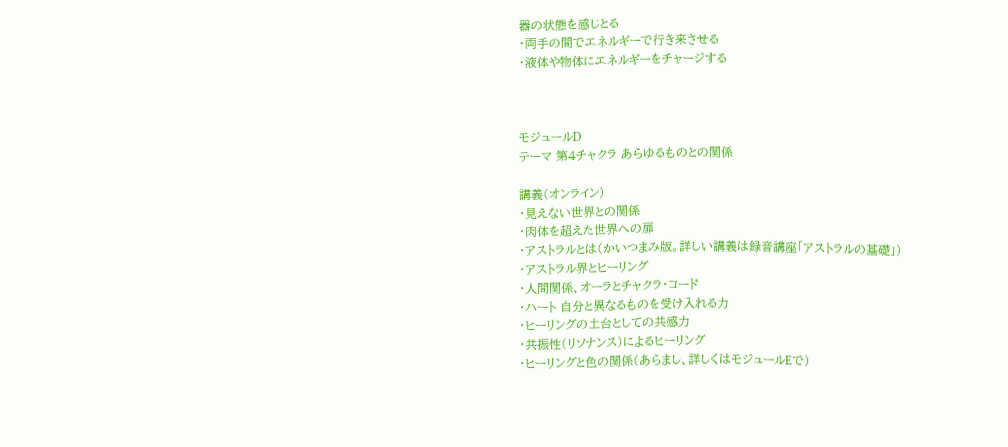器の状態を感じとる
・両手の間でエネルギーで行き来させる
・液体や物体にエネルギーをチャージする



モジュールD
テーマ 第4チャクラ あらゆるものとの関係

講義(オンライン)
・見えない世界との関係
・肉体を超えた世界への扉
・アストラルとは(かいつまみ版。詳しい講義は録音講座「アストラルの基礎」)
・アストラル界とヒーリング
・人間関係、オーラとチャクラ・コード
・ハート 自分と異なるものを受け入れる力
・ヒーリングの土台としての共感力
・共振性(リソナンス)によるヒーリング
・ヒーリングと色の関係(あらまし、詳しくはモジュールEで)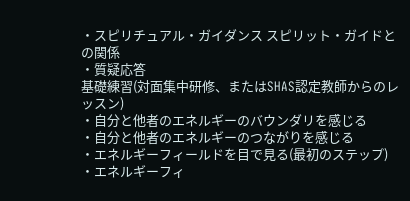・スピリチュアル・ガイダンス スピリット・ガイドとの関係
・質疑応答
基礎練習(対面集中研修、またはSHAS認定教師からのレッスン)
・自分と他者のエネルギーのバウンダリを感じる
・自分と他者のエネルギーのつながりを感じる
・エネルギーフィールドを目で見る(最初のステップ)
・エネルギーフィ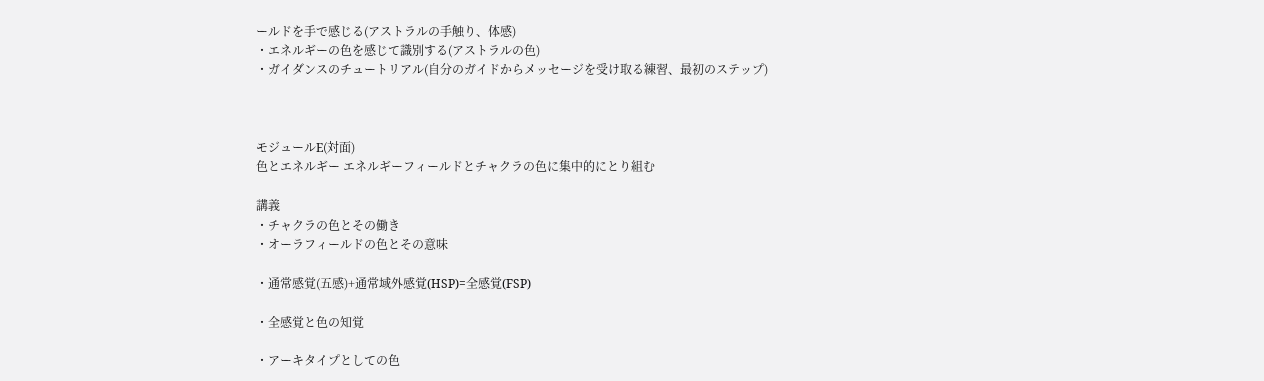ールドを手で感じる(アストラルの手触り、体感)
・エネルギーの色を感じて識別する(アストラルの色)
・ガイダンスのチュートリアル(自分のガイドからメッセージを受け取る練習、最初のステップ)



モジュールE(対面)
色とエネルギー エネルギーフィールドとチャクラの色に集中的にとり組む

講義
・チャクラの色とその働き
・オーラフィールドの色とその意味

・通常感覚(五感)+通常域外感覚(HSP)=全感覚(FSP)

・全感覚と色の知覚

・アーキタイプとしての色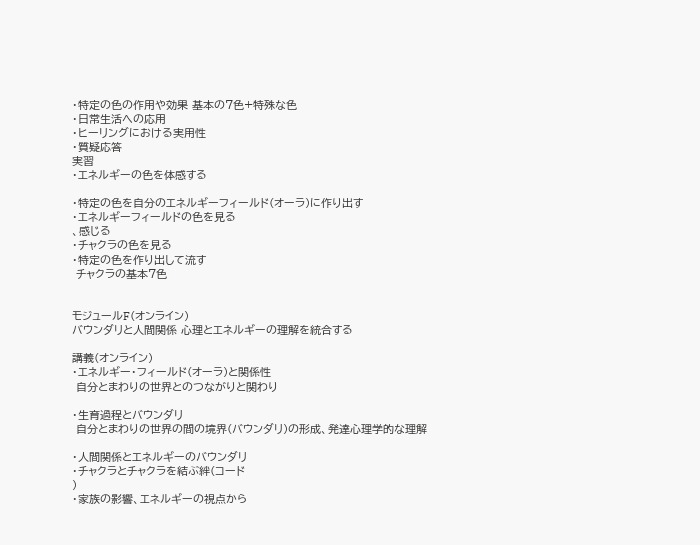・特定の色の作用や効果 基本の7色+特殊な色
・日常生活への応用
・ヒーリングにおける実用性
・質疑応答
実習
・エネルギーの色を体感する

・特定の色を自分のエネルギーフィールド(オーラ)に作り出す
・エネルギーフィールドの色を見る
、感じる
・チャクラの色を見る
・特定の色を作り出して流す
 チャクラの基本7色


モジュールF(オンライン)
バウンダリと人間関係 心理とエネルギーの理解を統合する

講義(オンライン)
・エネルギー・フィールド(オーラ)と関係性
 自分とまわりの世界とのつながりと関わり

・生育過程とバウンダリ
 自分とまわりの世界の間の境界(バウンダリ)の形成、発達心理学的な理解

・人間関係とエネルギーのバウンダリ
・チャクラとチャクラを結ぶ絆(コード
)
・家族の影響、エネルギーの視点から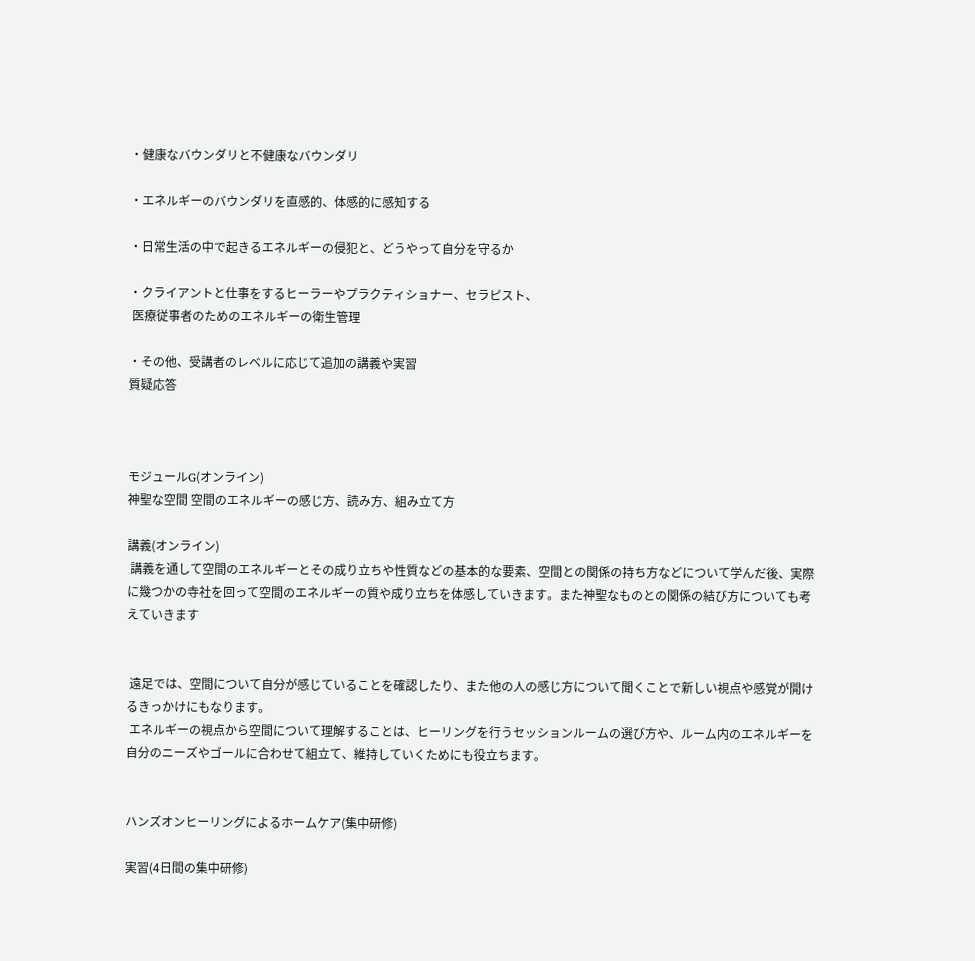・健康なバウンダリと不健康なバウンダリ

・エネルギーのバウンダリを直感的、体感的に感知する

・日常生活の中で起きるエネルギーの侵犯と、どうやって自分を守るか

・クライアントと仕事をするヒーラーやプラクティショナー、セラピスト、
 医療従事者のためのエネルギーの衛生管理

・その他、受講者のレベルに応じて追加の講義や実習
質疑応答



モジュールG(オンライン)
神聖な空間 空間のエネルギーの感じ方、読み方、組み立て方

講義(オンライン)
 講義を通して空間のエネルギーとその成り立ちや性質などの基本的な要素、空間との関係の持ち方などについて学んだ後、実際に幾つかの寺社を回って空間のエネルギーの質や成り立ちを体感していきます。また神聖なものとの関係の結び方についても考えていきます


 遠足では、空間について自分が感じていることを確認したり、また他の人の感じ方について聞くことで新しい視点や感覚が開けるきっかけにもなります。
 エネルギーの視点から空間について理解することは、ヒーリングを行うセッションルームの選び方や、ルーム内のエネルギーを自分のニーズやゴールに合わせて組立て、維持していくためにも役立ちます。


ハンズオンヒーリングによるホームケア(集中研修)

実習(4日間の集中研修)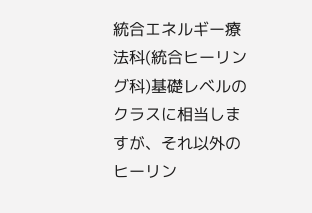統合エネルギー療法科(統合ヒーリング科)基礎レベルのクラスに相当しますが、それ以外のヒーリン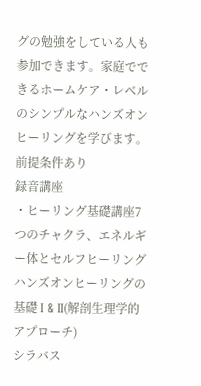グの勉強をしている人も参加できます。家庭でできるホームケア・レベルのシンプルなハンズオンヒーリングを学びます。
前提条件あり
録音講座
・ヒーリング基礎講座7つのチャクラ、エネルギー体とセルフヒーリング
ハンズオンヒーリングの基礎 I & II(解剖生理学的アプローチ)
シラバス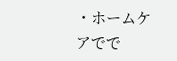・ホームケアでで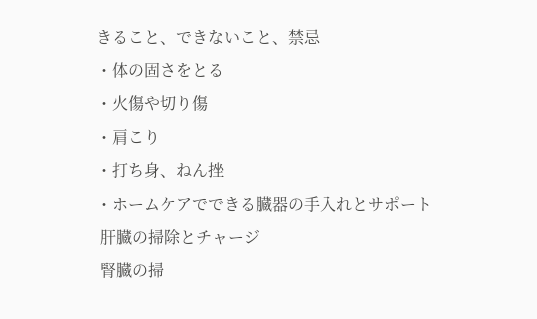きること、できないこと、禁忌
・体の固さをとる
・火傷や切り傷
・肩こり
・打ち身、ねん挫
・ホームケアでできる臓器の手入れとサポート
 肝臓の掃除とチャージ
 腎臓の掃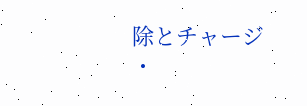除とチャージ
・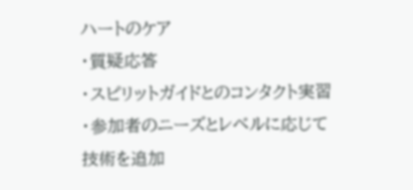ハートのケア
・質疑応答
・スピリットガイドとのコンタクト実習
・参加者のニーズとレベルに応じて技術を追加